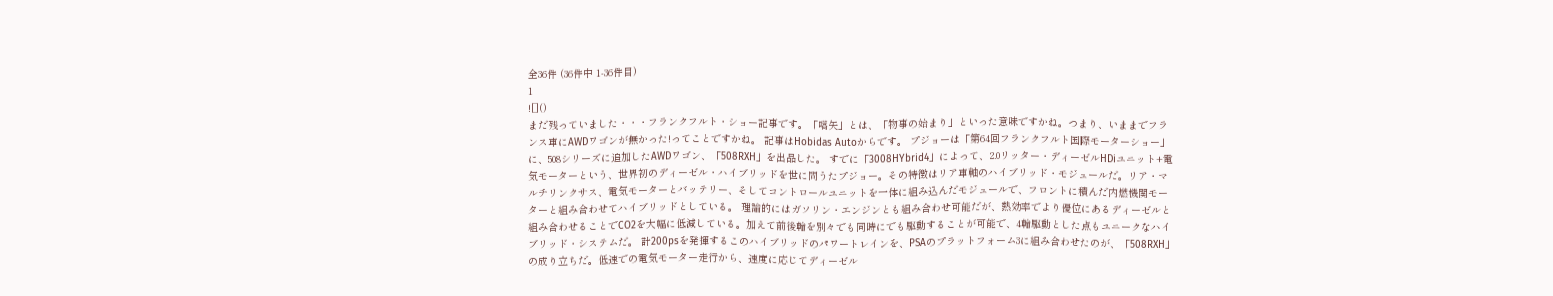全36件 (36件中 1-36件目)
1
![]()
まだ残っていました・・・フランクフルト・ショー記事です。「嚆矢」とは、「物事の始まり」といった意味ですかね。つまり、いままでフランス車にAWDワゴンが無かった!ってことですかね。 記事はHobidas Autoからです。 プジョーは「第64回フランクフルト国際モーターショー」に、508シリーズに追加したAWDワゴン、「508RXH」を出品した。 すでに「3008HYbrid4」によって、2.0リッター・ディーゼルHDiユニット+電気モーターという、世界初のディーゼル・ハイブリッドを世に問うたプジョー。その特徴はリア車軸のハイブリッド・モジュールだ。リア・マルチリンクサス、電気モーターとバッテリー、そしてコントロールユニットを一体に組み込んだモジュールで、フロントに積んだ内燃機関モーターと組み合わせてハイブリッドとしている。 理論的にはガソリン・エンジンとも組み合わせ可能だが、熱効率でより優位にあるディーゼルと組み合わせることでCO2を大幅に低減している。加えて前後輪を別々でも同時にでも駆動することが可能で、4輪駆動とした点もユニークなハイブリッド・システムだ。 計200psを発揮するこのハイブリッドのパワートレインを、PSAのプラットフォーム3に組み合わせたのが、「508RXH」の成り立ちだ。低速での電気モーター走行から、速度に応じてディーゼル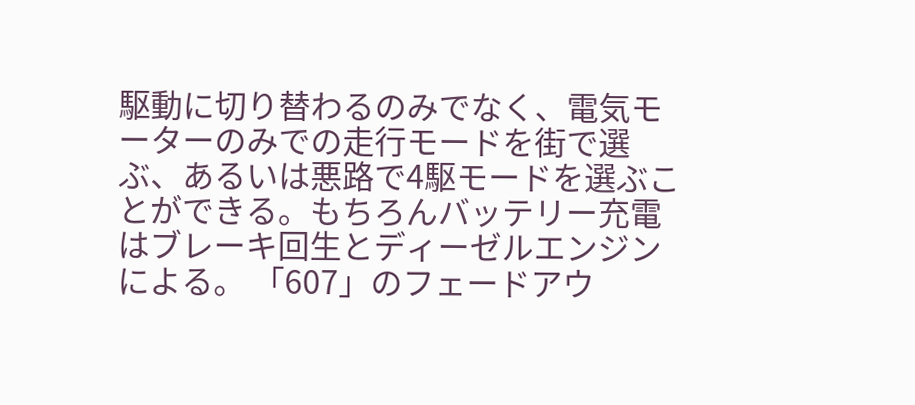駆動に切り替わるのみでなく、電気モーターのみでの走行モードを街で選ぶ、あるいは悪路で4駆モードを選ぶことができる。もちろんバッテリー充電はブレーキ回生とディーゼルエンジンによる。 「607」のフェードアウ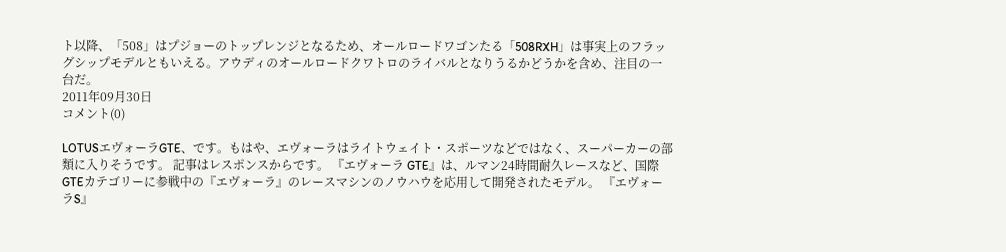ト以降、「508」はプジョーのトップレンジとなるため、オールロードワゴンたる「508RXH」は事実上のフラッグシップモデルともいえる。アウディのオールロードクワトロのライバルとなりうるかどうかを含め、注目の一台だ。
2011年09月30日
コメント(0)

LOTUSエヴォーラGTE、です。もはや、エヴォーラはライトウェイト・スポーツなどではなく、スーパーカーの部類に入りそうです。 記事はレスポンスからです。 『エヴォーラ GTE』は、ルマン24時間耐久レースなど、国際GTEカテゴリーに参戦中の『エヴォーラ』のレースマシンのノウハウを応用して開発されたモデル。 『エヴォーラS』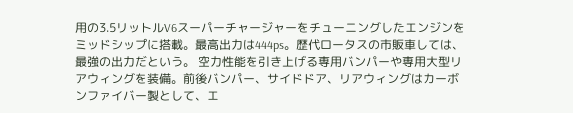用の3.5リットルV6スーパーチャージャーをチューニングしたエンジンをミッドシップに搭載。最高出力は444ps。歴代ロータスの市販車しては、最強の出力だという。 空力性能を引き上げる専用バンパーや専用大型リアウィングを装備。前後バンパー、サイドドア、リアウィングはカーボンファイバー製として、エ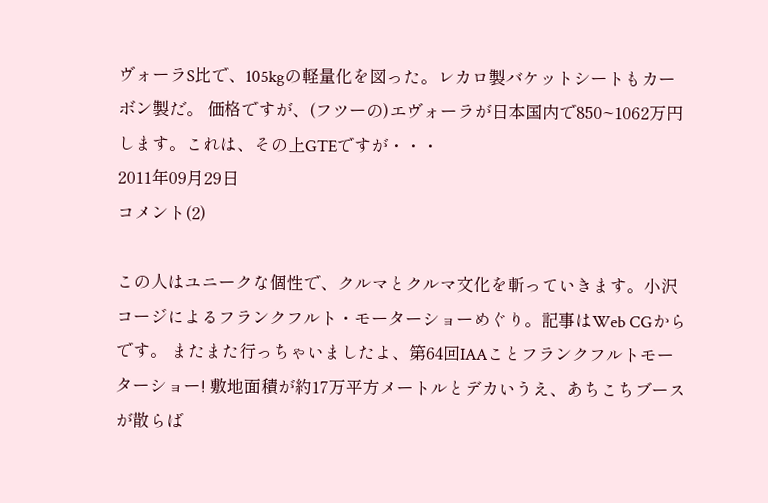ヴォーラS比で、105kgの軽量化を図った。レカロ製バケットシートもカーボン製だ。 価格ですが、(フツーの)エヴォーラが日本国内で850~1062万円します。これは、その上GTEですが・・・
2011年09月29日
コメント(2)

この人はユニークな個性で、クルマとクルマ文化を斬っていきます。小沢コージによるフランクフルト・モーターショーめぐり。記事はWeb CGからです。 またまた行っちゃいましたよ、第64回IAAことフランクフルトモーターショー! 敷地面積が約17万平方メートルとデカいうえ、あちこちブースが散らば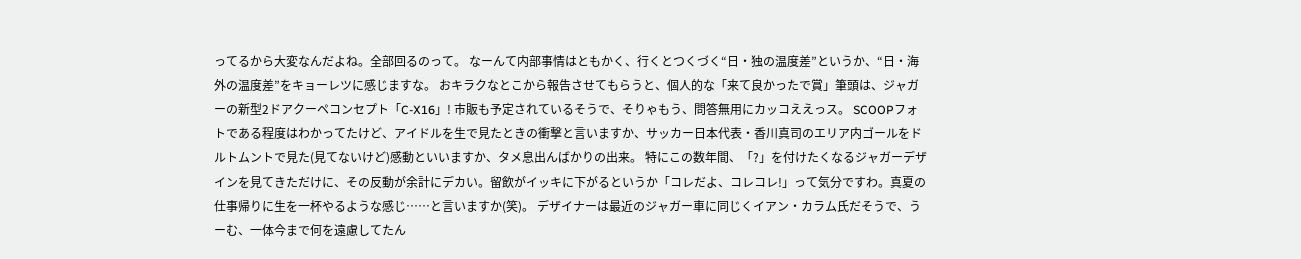ってるから大変なんだよね。全部回るのって。 なーんて内部事情はともかく、行くとつくづく“日・独の温度差”というか、“日・海外の温度差”をキョーレツに感じますな。 おキラクなとこから報告させてもらうと、個人的な「来て良かったで賞」筆頭は、ジャガーの新型2ドアクーペコンセプト「C-X16」! 市販も予定されているそうで、そりゃもう、問答無用にカッコええっス。 SCOOPフォトである程度はわかってたけど、アイドルを生で見たときの衝撃と言いますか、サッカー日本代表・香川真司のエリア内ゴールをドルトムントで見た(見てないけど)感動といいますか、タメ息出んばかりの出来。 特にこの数年間、「?」を付けたくなるジャガーデザインを見てきただけに、その反動が余計にデカい。留飲がイッキに下がるというか「コレだよ、コレコレ!」って気分ですわ。真夏の仕事帰りに生を一杯やるような感じ……と言いますか(笑)。 デザイナーは最近のジャガー車に同じくイアン・カラム氏だそうで、うーむ、一体今まで何を遠慮してたん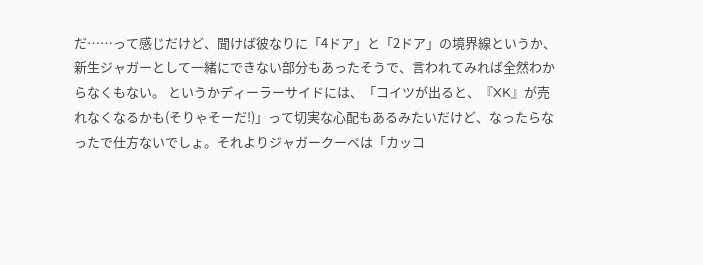だ……って感じだけど、聞けば彼なりに「4ドア」と「2ドア」の境界線というか、新生ジャガーとして一緒にできない部分もあったそうで、言われてみれば全然わからなくもない。 というかディーラーサイドには、「コイツが出ると、『XK』が売れなくなるかも(そりゃそーだ!)」って切実な心配もあるみたいだけど、なったらなったで仕方ないでしょ。それよりジャガークーペは「カッコ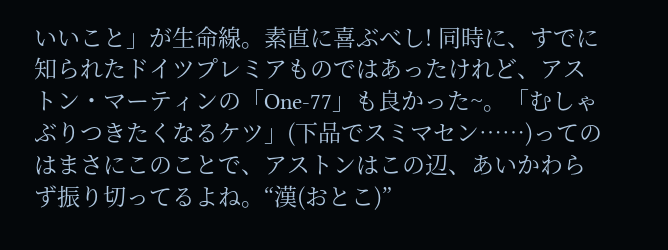いいこと」が生命線。素直に喜ぶべし! 同時に、すでに知られたドイツプレミアものではあったけれど、アストン・マーティンの「One-77」も良かった~。「むしゃぶりつきたくなるケツ」(下品でスミマセン……)ってのはまさにこのことで、アストンはこの辺、あいかわらず振り切ってるよね。“漢(おとこ)”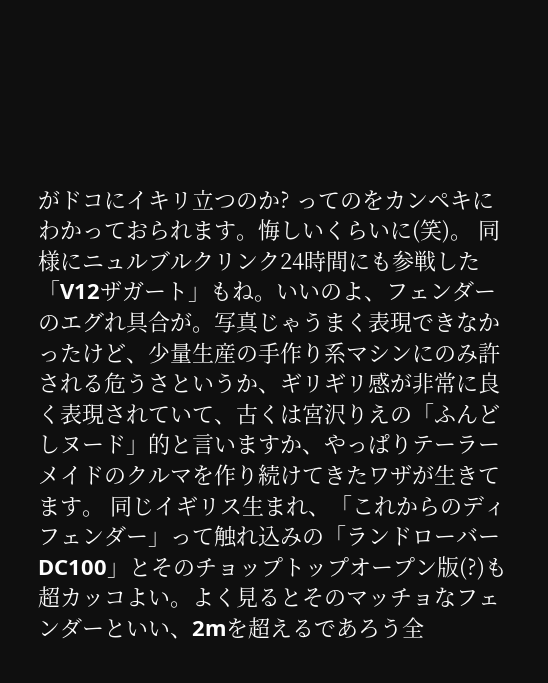がドコにイキリ立つのか? ってのをカンペキにわかっておられます。悔しいくらいに(笑)。 同様にニュルブルクリンク24時間にも参戦した「V12ザガート」もね。いいのよ、フェンダーのエグれ具合が。写真じゃうまく表現できなかったけど、少量生産の手作り系マシンにのみ許される危うさというか、ギリギリ感が非常に良く表現されていて、古くは宮沢りえの「ふんどしヌード」的と言いますか、やっぱりテーラーメイドのクルマを作り続けてきたワザが生きてます。 同じイギリス生まれ、「これからのディフェンダー」って触れ込みの「ランドローバーDC100」とそのチョップトップオープン版(?)も超カッコよい。よく見るとそのマッチョなフェンダーといい、2mを超えるであろう全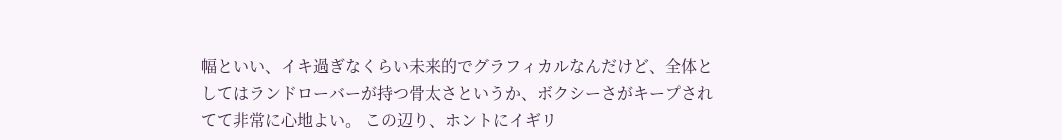幅といい、イキ過ぎなくらい未来的でグラフィカルなんだけど、全体としてはランドローバーが持つ骨太さというか、ボクシーさがキープされてて非常に心地よい。 この辺り、ホントにイギリ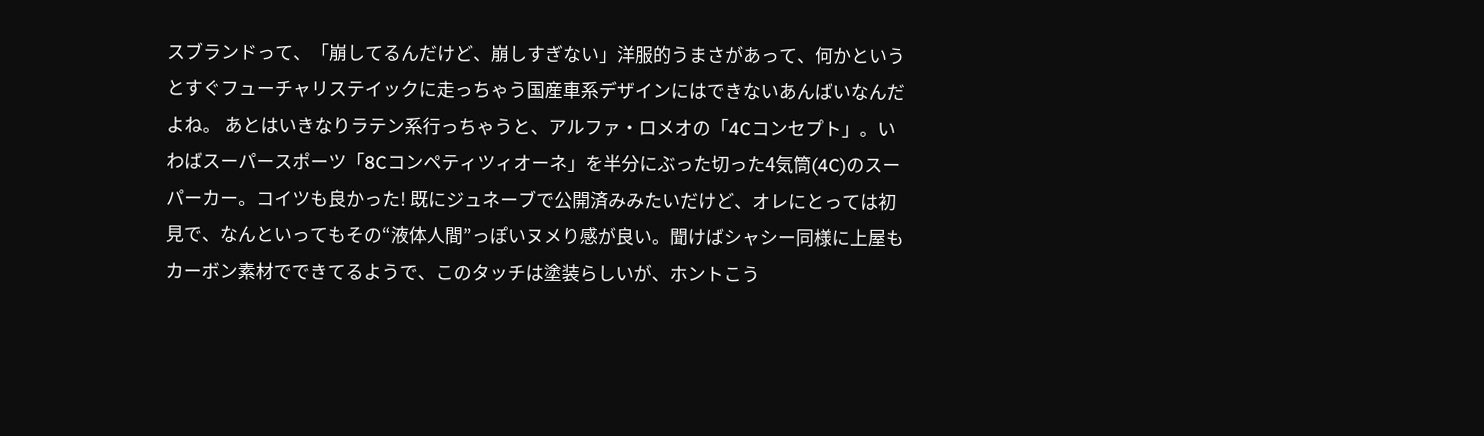スブランドって、「崩してるんだけど、崩しすぎない」洋服的うまさがあって、何かというとすぐフューチャリステイックに走っちゃう国産車系デザインにはできないあんばいなんだよね。 あとはいきなりラテン系行っちゃうと、アルファ・ロメオの「4Cコンセプト」。いわばスーパースポーツ「8Cコンペティツィオーネ」を半分にぶった切った4気筒(4C)のスーパーカー。コイツも良かった! 既にジュネーブで公開済みみたいだけど、オレにとっては初見で、なんといってもその“液体人間”っぽいヌメり感が良い。聞けばシャシー同様に上屋もカーボン素材でできてるようで、このタッチは塗装らしいが、ホントこう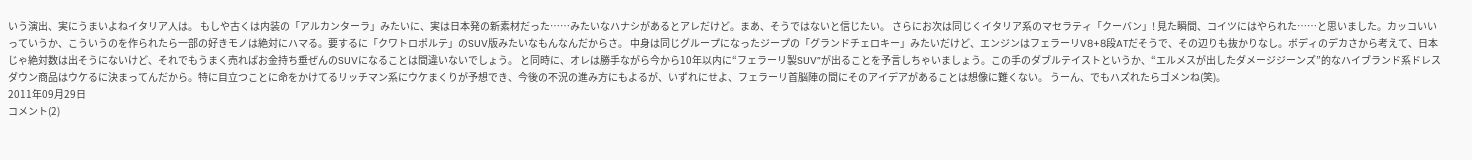いう演出、実にうまいよねイタリア人は。 もしや古くは内装の「アルカンターラ」みたいに、実は日本発の新素材だった……みたいなハナシがあるとアレだけど。まあ、そうではないと信じたい。 さらにお次は同じくイタリア系のマセラティ「クーバン」! 見た瞬間、コイツにはやられた……と思いました。カッコいいっていうか、こういうのを作られたら一部の好きモノは絶対にハマる。要するに「クワトロポルテ」のSUV版みたいなもんなんだからさ。 中身は同じグループになったジープの「グランドチェロキー」みたいだけど、エンジンはフェラーリV8+8段ATだそうで、その辺りも抜かりなし。ボディのデカさから考えて、日本じゃ絶対数は出そうにないけど、それでもうまく売ればお金持ち垂ぜんのSUVになることは間違いないでしょう。 と同時に、オレは勝手ながら今から10年以内に“フェラーリ製SUV”が出ることを予言しちゃいましょう。この手のダブルテイストというか、“エルメスが出したダメージジーンズ”的なハイブランド系ドレスダウン商品はウケるに決まってんだから。特に目立つことに命をかけてるリッチマン系にウケまくりが予想でき、今後の不況の進み方にもよるが、いずれにせよ、フェラーリ首脳陣の間にそのアイデアがあることは想像に難くない。 うーん、でもハズれたらゴメンね(笑)。
2011年09月29日
コメント(2)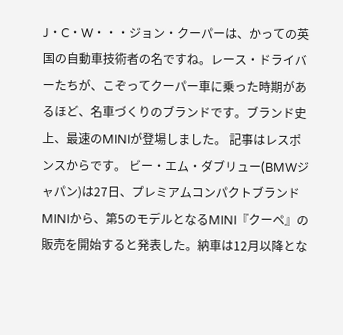J・C・W・・・ジョン・クーパーは、かっての英国の自動車技術者の名ですね。レース・ドライバーたちが、こぞってクーパー車に乗った時期があるほど、名車づくりのブランドです。ブランド史上、最速のMINIが登場しました。 記事はレスポンスからです。 ビー・エム・ダブリュー(BMWジャパン)は27日、プレミアムコンパクトブランドMINIから、第5のモデルとなるMINI『クーペ』の販売を開始すると発表した。納車は12月以降とな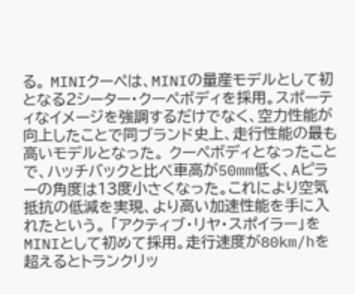る。 MINIクーペは、MINIの量産モデルとして初となる2シーター・クーペボディを採用。スポーティなイメージを強調するだけでなく、空力性能が向上したことで同ブランド史上、走行性能の最も高いモデルとなった。 クーペボディとなったことで、ハッチバックと比べ車高が50mm低く、Aピラーの角度は13度小さくなった。これにより空気抵抗の低減を実現、より高い加速性能を手に入れたという。 「アクティブ・リヤ・スポイラー」をMINIとして初めて採用。走行速度が80km/hを超えるとトランクリッ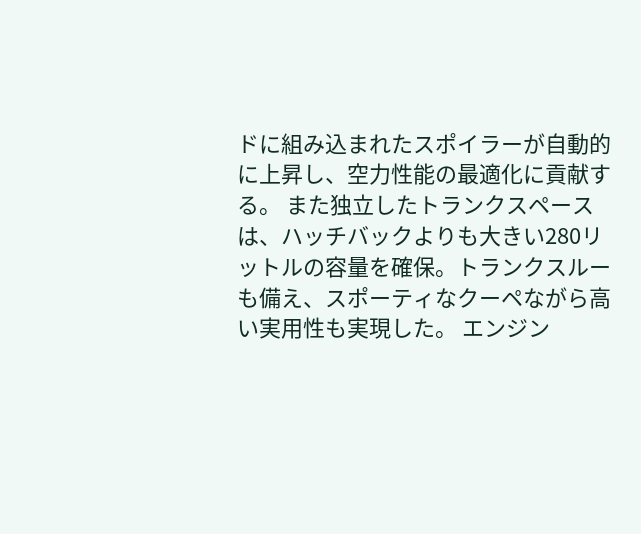ドに組み込まれたスポイラーが自動的に上昇し、空力性能の最適化に貢献する。 また独立したトランクスペースは、ハッチバックよりも大きい280リットルの容量を確保。トランクスルーも備え、スポーティなクーペながら高い実用性も実現した。 エンジン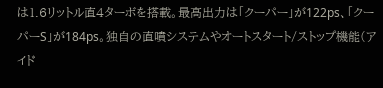は1.6リットル直4ターボを搭載。最高出力は「クーパー」が122ps、「クーパーS」が184ps。独自の直噴システムやオートスタート/ストップ機能(アイド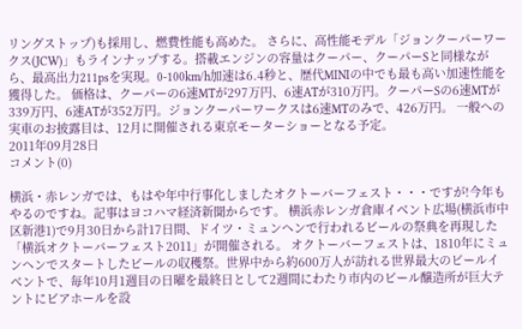リングストップ)も採用し、燃費性能も高めた。 さらに、高性能モデル「ジョンクーパーワークス(JCW)」もラインナップする。搭載エンジンの容量はクーパー、クーパーSと同様ながら、最高出力211psを実現。0-100km/h加速は6.4秒と、歴代MINIの中でも最も高い加速性能を獲得した。 価格は、クーパーの6速MTが297万円、6速ATが310万円。クーパーSの6速MTが339万円、6速ATが352万円。ジョンクーパーワークスは6速MTのみで、426万円。 一般への実車のお披露目は、12月に開催される東京モーターショーとなる予定。
2011年09月28日
コメント(0)

横浜・赤レンガでは、もはや年中行事化しましたオクトーバーフェスト・・・ですが!今年もやるのですね。記事はヨコハマ経済新聞からです。 横浜赤レンガ倉庫イベント広場(横浜市中区新港1)で9月30日から計17日間、ドイツ・ミュンヘンで行われるビールの祭典を再現した「横浜オクトーバーフェスト2011」が開催される。 オクトーバーフェストは、1810年にミュンヘンでスタートしたビールの収穫祭。世界中から約600万人が訪れる世界最大のビールイベントで、毎年10月1週目の日曜を最終日として2週間にわたり市内のビール醸造所が巨大テントにビアホールを設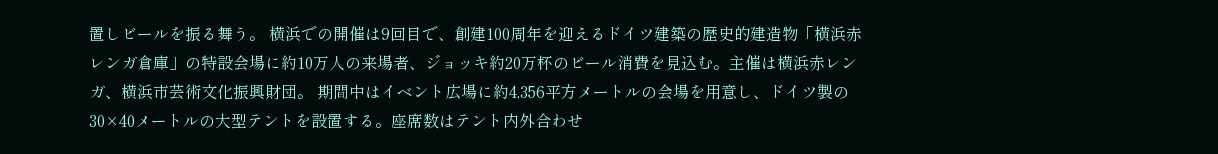置しビールを振る舞う。 横浜での開催は9回目で、創建100周年を迎えるドイツ建築の歴史的建造物「横浜赤レンガ倉庫」の特設会場に約10万人の来場者、ジョッキ約20万杯のビール消費を見込む。主催は横浜赤レンガ、横浜市芸術文化振興財団。 期間中はイベント広場に約4,356平方メートルの会場を用意し、ドイツ製の30×40メートルの大型テントを設置する。座席数はテント内外合わせ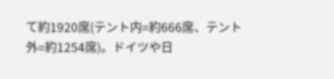て約1920席(テント内=約666席、テント外=約1254席)。ドイツや日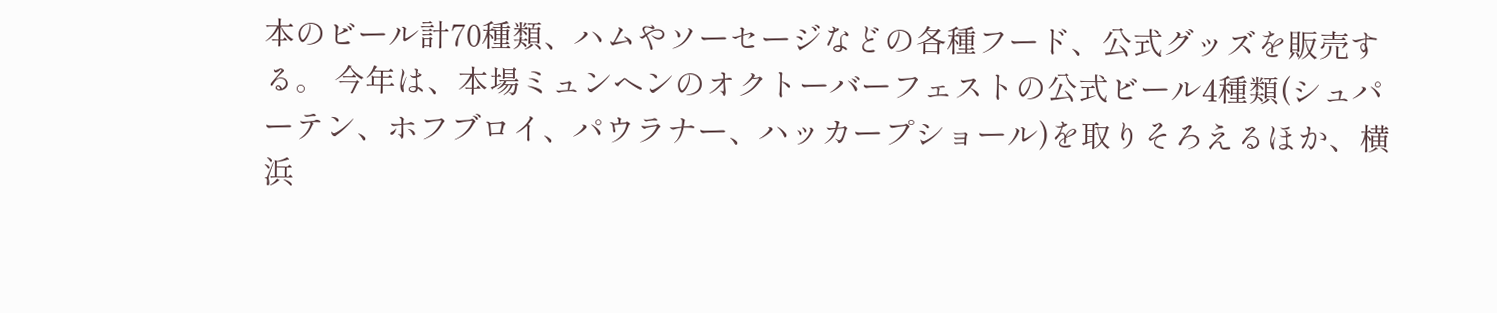本のビール計70種類、ハムやソーセージなどの各種フード、公式グッズを販売する。 今年は、本場ミュンヘンのオクトーバーフェストの公式ビール4種類(シュパーテン、ホフブロイ、パウラナー、ハッカープショール)を取りそろえるほか、横浜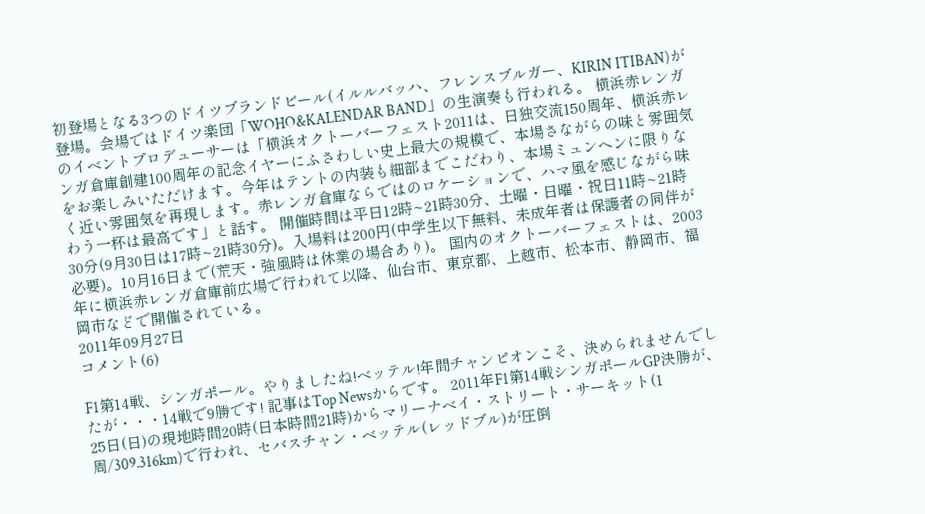初登場となる3つのドイツブランドビール(イルルバッハ、フレンスブルガー、KIRIN ITIBAN)が登場。会場ではドイツ楽団「WOHO&KALENDAR BAND」の生演奏も行われる。 横浜赤レンガのイベントプロデューサーは「横浜オクトーバーフェスト2011は、日独交流150周年、横浜赤レンガ倉庫創建100周年の記念イヤーにふさわしい史上最大の規模で、本場さながらの味と雰囲気をお楽しみいただけます。今年はテントの内装も細部までこだわり、本場ミュンヘンに限りなく近い雰囲気を再現します。赤レンガ倉庫ならではのロケーションで、ハマ風を感じながら味わう一杯は最高です」と話す。 開催時間は平日12時~21時30分、土曜・日曜・祝日11時~21時30分(9月30日は17時~21時30分)。入場料は200円(中学生以下無料、未成年者は保護者の同伴が必要)。10月16日まで(荒天・強風時は休業の場合あり)。 国内のオクトーバーフェストは、2003年に横浜赤レンガ倉庫前広場で行われて以降、仙台市、東京都、上越市、松本市、静岡市、福岡市などで開催されている。
2011年09月27日
コメント(6)

F1第14戦、シンガポール。やりましたね!ベッテル!年間チャンピオンこそ、決められませんでしたが・・・14戦で9勝です! 記事はTop Newsからです。 2011年F1第14戦シンガポールGP決勝が、25日(日)の現地時間20時(日本時間21時)からマリーナベイ・ストリート・サーキット(1周/309.316km)で行われ、セバスチャン・ベッテル(レッドブル)が圧倒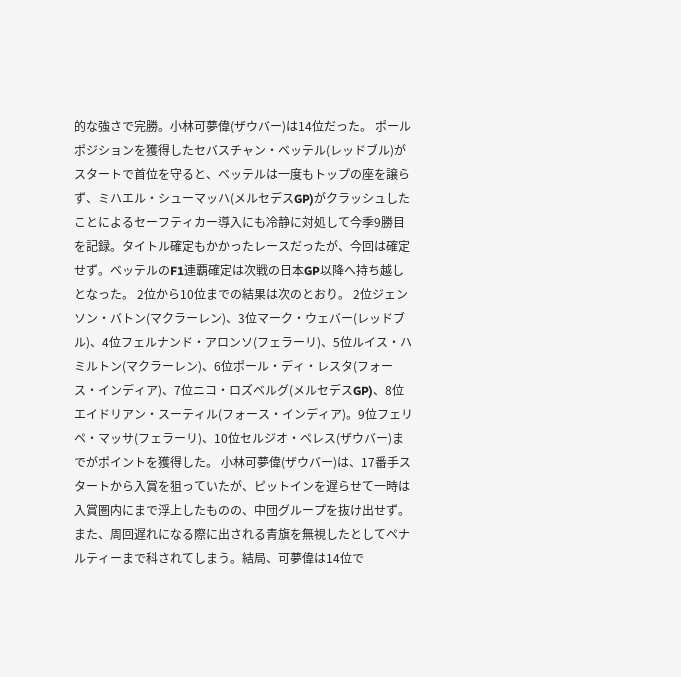的な強さで完勝。小林可夢偉(ザウバー)は14位だった。 ポールポジションを獲得したセバスチャン・ベッテル(レッドブル)がスタートで首位を守ると、ベッテルは一度もトップの座を譲らず、ミハエル・シューマッハ(メルセデスGP)がクラッシュしたことによるセーフティカー導入にも冷静に対処して今季9勝目を記録。タイトル確定もかかったレースだったが、今回は確定せず。ベッテルのF1連覇確定は次戦の日本GP以降へ持ち越しとなった。 2位から10位までの結果は次のとおり。 2位ジェンソン・バトン(マクラーレン)、3位マーク・ウェバー(レッドブル)、4位フェルナンド・アロンソ(フェラーリ)、5位ルイス・ハミルトン(マクラーレン)、6位ポール・ディ・レスタ(フォース・インディア)、7位ニコ・ロズベルグ(メルセデスGP)、8位エイドリアン・スーティル(フォース・インディア)。9位フェリペ・マッサ(フェラーリ)、10位セルジオ・ペレス(ザウバー)までがポイントを獲得した。 小林可夢偉(ザウバー)は、17番手スタートから入賞を狙っていたが、ピットインを遅らせて一時は入賞圏内にまで浮上したものの、中団グループを抜け出せず。また、周回遅れになる際に出される青旗を無視したとしてペナルティーまで科されてしまう。結局、可夢偉は14位で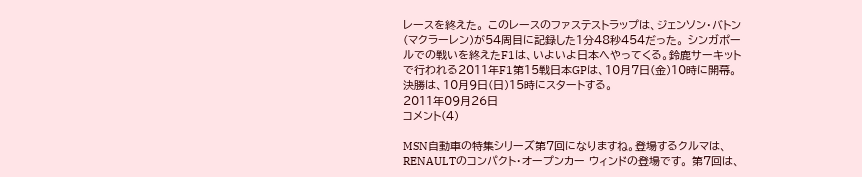レースを終えた。 このレースのファステストラップは、ジェンソン・バトン(マクラーレン)が54周目に記録した1分48秒454だった。 シンガポールでの戦いを終えたF1は、いよいよ日本へやってくる。鈴鹿サーキットで行われる2011年F1第15戦日本GPは、10月7日(金)10時に開幕。決勝は、10月9日(日)15時にスタートする。
2011年09月26日
コメント(4)

MSN自動車の特集シリーズ第7回になりますね。登場するクルマは、RENAULTのコンパクト・オープンカー ウィンドの登場です。 第7回は、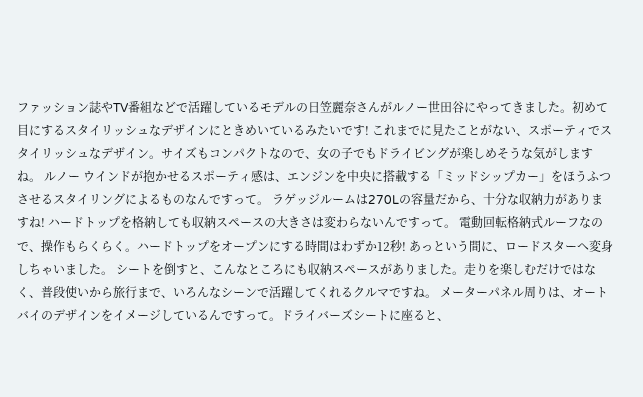ファッション誌やTV番組などで活躍しているモデルの日笠麗奈さんがルノー世田谷にやってきました。初めて目にするスタイリッシュなデザインにときめいているみたいです! これまでに見たことがない、スポーティでスタイリッシュなデザイン。サイズもコンパクトなので、女の子でもドライビングが楽しめそうな気がしますね。 ルノー ウインドが抱かせるスポーティ感は、エンジンを中央に搭載する「ミッドシップカー」をほうふつさせるスタイリングによるものなんですって。 ラゲッジルームは270Lの容量だから、十分な収納力がありますね! ハードトップを格納しても収納スペースの大きさは変わらないんですって。 電動回転格納式ルーフなので、操作もらくらく。ハードトップをオープンにする時間はわずか12秒! あっという間に、ロードスターへ変身しちゃいました。 シートを倒すと、こんなところにも収納スペースがありました。走りを楽しむだけではなく、普段使いから旅行まで、いろんなシーンで活躍してくれるクルマですね。 メーターパネル周りは、オートバイのデザインをイメージしているんですって。ドライバーズシートに座ると、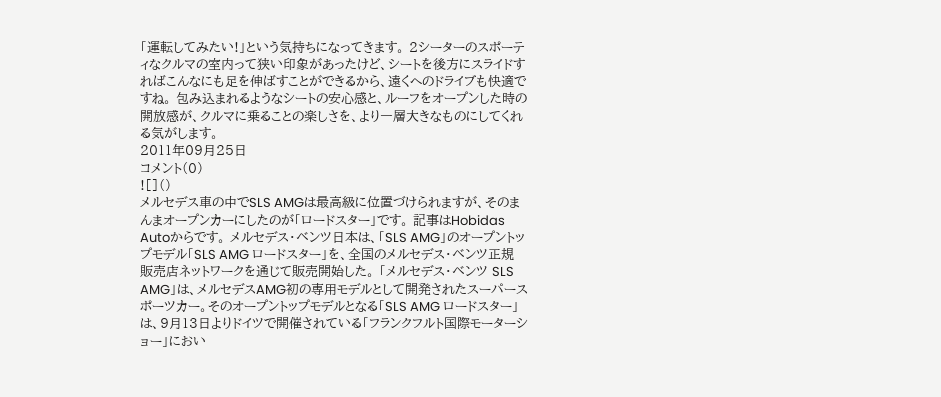「運転してみたい!」という気持ちになってきます。 2シーターのスポーティなクルマの室内って狭い印象があったけど、シートを後方にスライドすればこんなにも足を伸ばすことができるから、遠くへのドライブも快適ですね。 包み込まれるようなシートの安心感と、ルーフをオープンした時の開放感が、クルマに乗ることの楽しさを、より一層大きなものにしてくれる気がします。
2011年09月25日
コメント(0)
![]()
メルセデス車の中でSLS AMGは最高級に位置づけられますが、そのまんまオープンカーにしたのが「ロードスター」です。 記事はHobidas Autoからです。 メルセデス・ベンツ日本は、「SLS AMG」のオープントップモデル「SLS AMG ロードスター」を、全国のメルセデス・ベンツ正規販売店ネットワークを通じて販売開始した。 「メルセデス・ベンツ SLS AMG」は、メルセデスAMG初の専用モデルとして開発されたスーパースポーツカー。そのオープントップモデルとなる「SLS AMG ロードスター」は、9月13日よりドイツで開催されている「フランクフルト国際モーターショー」におい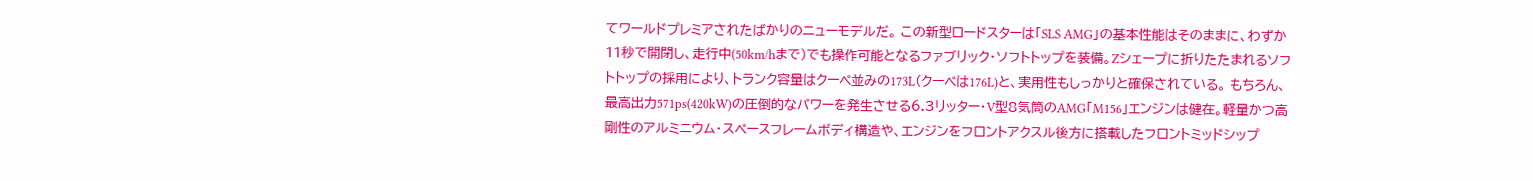てワールドプレミアされたばかりのニューモデルだ。 この新型ロードスターは「SLS AMG」の基本性能はそのままに、わずか11秒で開閉し、走行中(50km/hまで)でも操作可能となるファブリック・ソフトトップを装備。Zシェープに折りたたまれるソフトトップの採用により、トランク容量はクーペ並みの173L(クーペは176L)と、実用性もしっかりと確保されている。 もちろん、最高出力571ps(420kW)の圧倒的なパワーを発生させる6.3リッター・V型8気筒のAMG「M156」エンジンは健在。軽量かつ高剛性のアルミニウム・スペースフレームボディ構造や、エンジンをフロントアクスル後方に搭載したフロントミッドシップ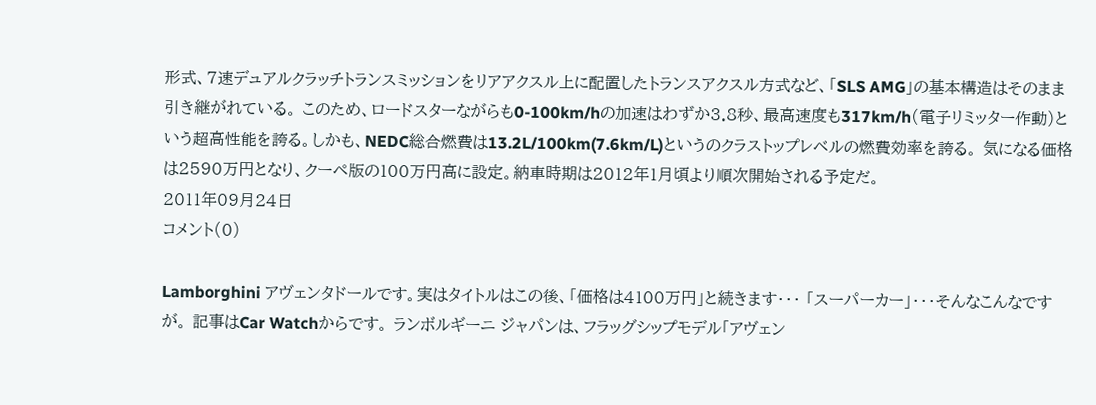形式、7速デュアルクラッチトランスミッションをリアアクスル上に配置したトランスアクスル方式など、「SLS AMG」の基本構造はそのまま引き継がれている。 このため、ロードスターながらも0-100km/hの加速はわずか3.8秒、最高速度も317km/h(電子リミッター作動)という超高性能を誇る。しかも、NEDC総合燃費は13.2L/100km(7.6km/L)というのクラストップレベルの燃費効率を誇る。 気になる価格は2590万円となり、クーペ版の100万円高に設定。納車時期は2012年1月頃より順次開始される予定だ。
2011年09月24日
コメント(0)

Lamborghini アヴェンタドールです。実はタイトルはこの後、「価格は4100万円」と続きます・・・ 「スーパーカー」・・・そんなこんなですが。 記事はCar Watchからです。 ランボルギーニ ジャパンは、フラッグシップモデル「アヴェン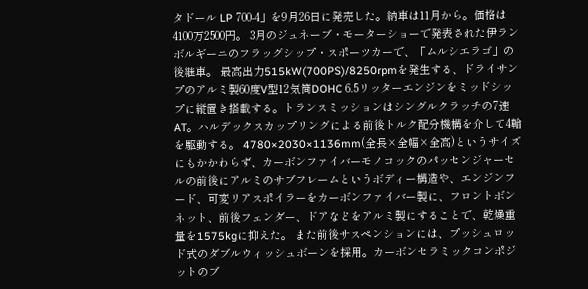タドール LP 700-4」を9月26日に発売した。納車は11月から。価格は4100万2500円。 3月のジュネーブ・モーターショーで発表された伊ランボルギーニのフラッグシップ・スポーツカーで、「ムルシエラゴ」の後継車。 最高出力515kW(700PS)/8250rpmを発生する、ドライサンプのアルミ製60度V型12気筒DOHC 6.5リッターエンジンをミッドシップに縦置き搭載する。トランスミッションはシングルクラッチの7速AT。ハルデックスカップリングによる前後トルク配分機構を介して4輪を駆動する。 4780×2030×1136mm(全長×全幅×全高)というサイズにもかかわらず、カーボンファイバーモノコックのパッセンジャーセルの前後にアルミのサブフレームというボディー構造や、エンジンフード、可変リアスポイラーをカーボンファイバー製に、フロントボンネット、前後フェンダー、ドアなどをアルミ製にすることで、乾燥重量を1575kgに抑えた。 また前後サスペンションには、プッシュロッド式のダブルウィッシュボーンを採用。カーボンセラミックコンポジットのブ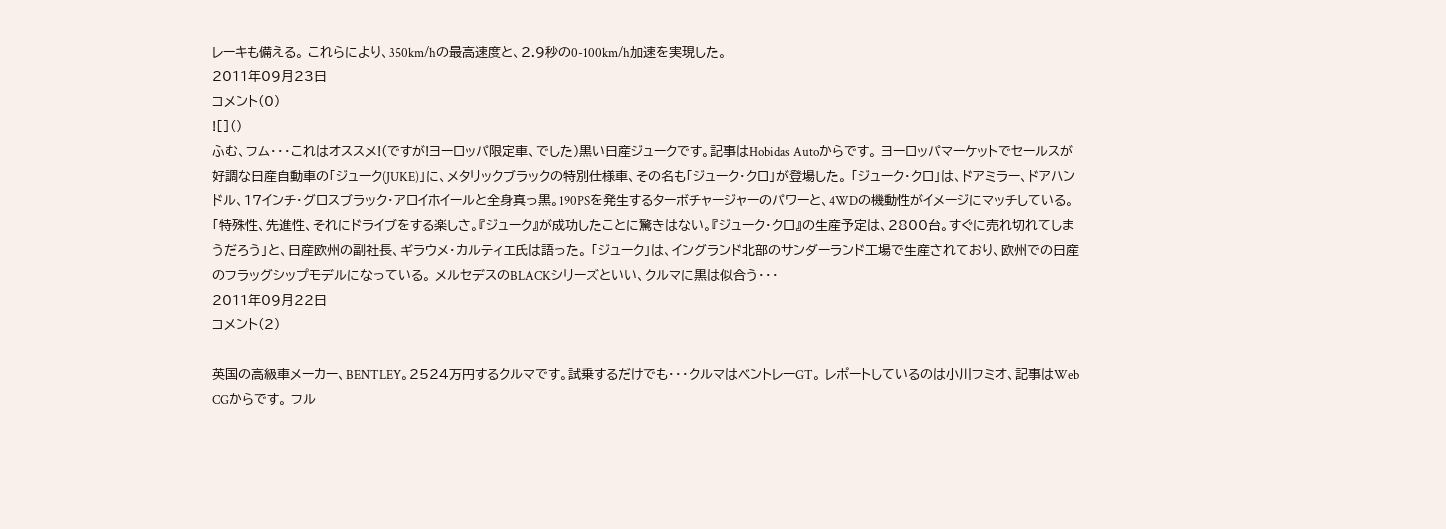レーキも備える。 これらにより、350km/hの最高速度と、2.9秒の0-100km/h加速を実現した。
2011年09月23日
コメント(0)
![]()
ふむ、フム・・・これはオススメ!(ですが!ヨーロッパ限定車、でした)黒い日産ジュークです。記事はHobidas Autoからです。 ヨーロッパマーケットでセールスが好調な日産自動車の「ジューク(JUKE)」に、メタリックブラックの特別仕様車、その名も「ジューク・クロ」が登場した。 「ジューク・クロ」は、ドアミラー、ドアハンドル、17インチ・グロスブラック・アロイホイールと全身真っ黒。190PSを発生するターボチャージャーのパワーと、4WDの機動性がイメージにマッチしている。 「特殊性、先進性、それにドライブをする楽しさ。『ジューク』が成功したことに驚きはない。『ジューク・クロ』の生産予定は、2800台。すぐに売れ切れてしまうだろう」と、日産欧州の副社長、ギラウメ・カルティエ氏は語った。 「ジューク」は、イングランド北部のサンダーランド工場で生産されており、欧州での日産のフラッグシップモデルになっている。 メルセデスのBLACKシリーズといい、クルマに黒は似合う・・・
2011年09月22日
コメント(2)

英国の高級車メーカー、BENTLEY。2524万円するクルマです。試乗するだけでも・・・クルマはベントレーGT。 レポートしているのは小川フミオ、記事はWeb CGからです。 フル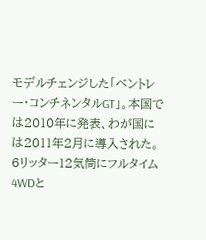モデルチェンジした「ベントレー・コンチネンタルGT」。本国では2010年に発表、わが国には2011年2月に導入された。6リッター12気筒にフルタイム4WDと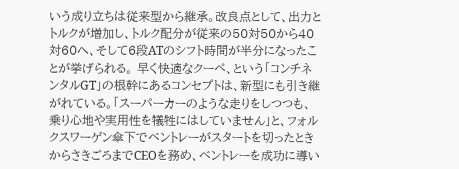いう成り立ちは従来型から継承。改良点として、出力とトルクが増加し、トルク配分が従来の50対50から40対60へ、そして6段ATのシフト時間が半分になったことが挙げられる。 早く快適なクーペ、という「コンチネンタルGT」の根幹にあるコンセプトは、新型にも引き継がれている。「スーパーカーのような走りをしつつも、乗り心地や実用性を犠牲にはしていません」と、フォルクスワーゲン傘下でベントレーがスタートを切ったときからさきごろまでCEOを務め、ベントレーを成功に導い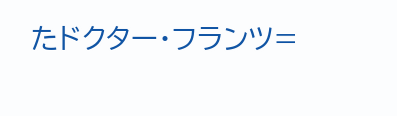たドクター・フランツ=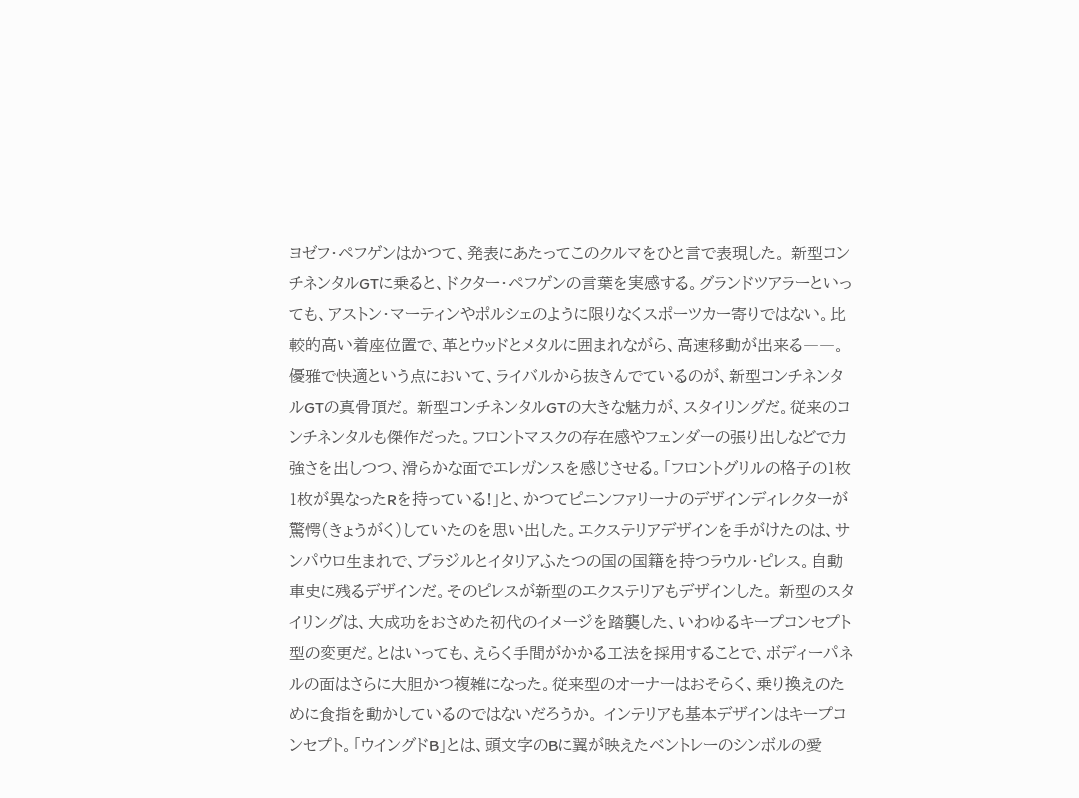ヨゼフ・ペフゲンはかつて、発表にあたってこのクルマをひと言で表現した。 新型コンチネンタルGTに乗ると、ドクター・ペフゲンの言葉を実感する。グランドツアラーといっても、アストン・マーティンやポルシェのように限りなくスポーツカー寄りではない。比較的高い着座位置で、革とウッドとメタルに囲まれながら、高速移動が出来る――。優雅で快適という点において、ライバルから抜きんでているのが、新型コンチネンタルGTの真骨頂だ。 新型コンチネンタルGTの大きな魅力が、スタイリングだ。従来のコンチネンタルも傑作だった。フロントマスクの存在感やフェンダーの張り出しなどで力強さを出しつつ、滑らかな面でエレガンスを感じさせる。「フロントグリルの格子の1枚1枚が異なったRを持っている!」と、かつてピニンファリーナのデザインディレクターが驚愕(きょうがく)していたのを思い出した。エクステリアデザインを手がけたのは、サンパウロ生まれで、ブラジルとイタリアふたつの国の国籍を持つラウル・ピレス。自動車史に残るデザインだ。そのピレスが新型のエクステリアもデザインした。 新型のスタイリングは、大成功をおさめた初代のイメージを踏襲した、いわゆるキープコンセプト型の変更だ。とはいっても、えらく手間がかかる工法を採用することで、ボディーパネルの面はさらに大胆かつ複雑になった。従来型のオーナーはおそらく、乗り換えのために食指を動かしているのではないだろうか。 インテリアも基本デザインはキープコンセプト。「ウイングドB」とは、頭文字のBに翼が映えたベントレーのシンボルの愛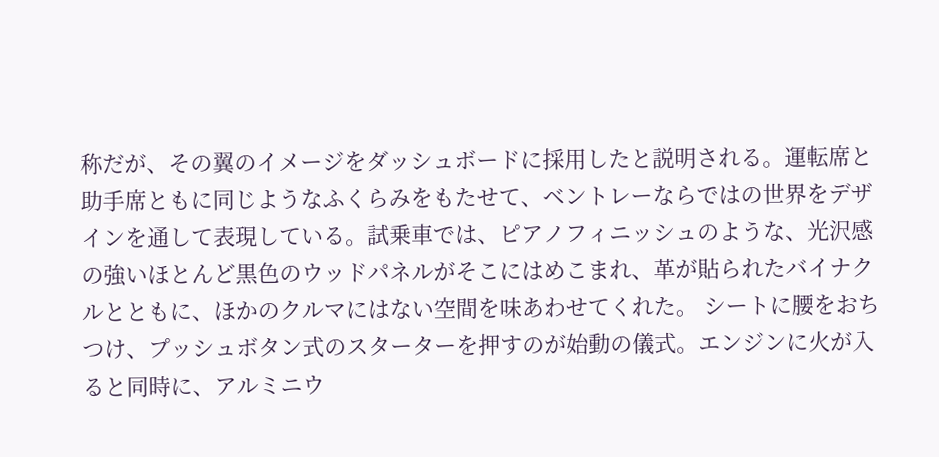称だが、その翼のイメージをダッシュボードに採用したと説明される。運転席と助手席ともに同じようなふくらみをもたせて、ベントレーならではの世界をデザインを通して表現している。試乗車では、ピアノフィニッシュのような、光沢感の強いほとんど黒色のウッドパネルがそこにはめこまれ、革が貼られたバイナクルとともに、ほかのクルマにはない空間を味あわせてくれた。 シートに腰をおちつけ、プッシュボタン式のスターターを押すのが始動の儀式。エンジンに火が入ると同時に、アルミニウ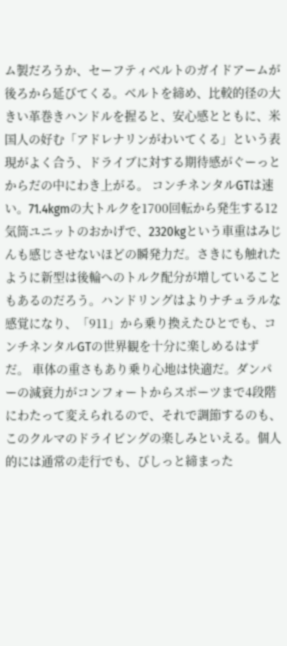ム製だろうか、セーフティベルトのガイドアームが後ろから延びてくる。ベルトを締め、比較的径の大きい革巻きハンドルを握ると、安心感とともに、米国人の好む「アドレナリンがわいてくる」という表現がよく合う、ドライブに対する期待感がぐーっとからだの中にわき上がる。 コンチネンタルGTは速い。71.4kgmの大トルクを1700回転から発生する12気筒ユニットのおかげで、2320kgという車重はみじんも感じさせないほどの瞬発力だ。さきにも触れたように新型は後輪へのトルク配分が増していることもあるのだろう。ハンドリングはよりナチュラルな感覚になり、「911」から乗り換えたひとでも、コンチネンタルGTの世界観を十分に楽しめるはずだ。 車体の重さもあり乗り心地は快適だ。ダンパーの減衰力がコンフォートからスポーツまで4段階にわたって変えられるので、それで調節するのも、このクルマのドライビングの楽しみといえる。個人的には通常の走行でも、びしっと締まった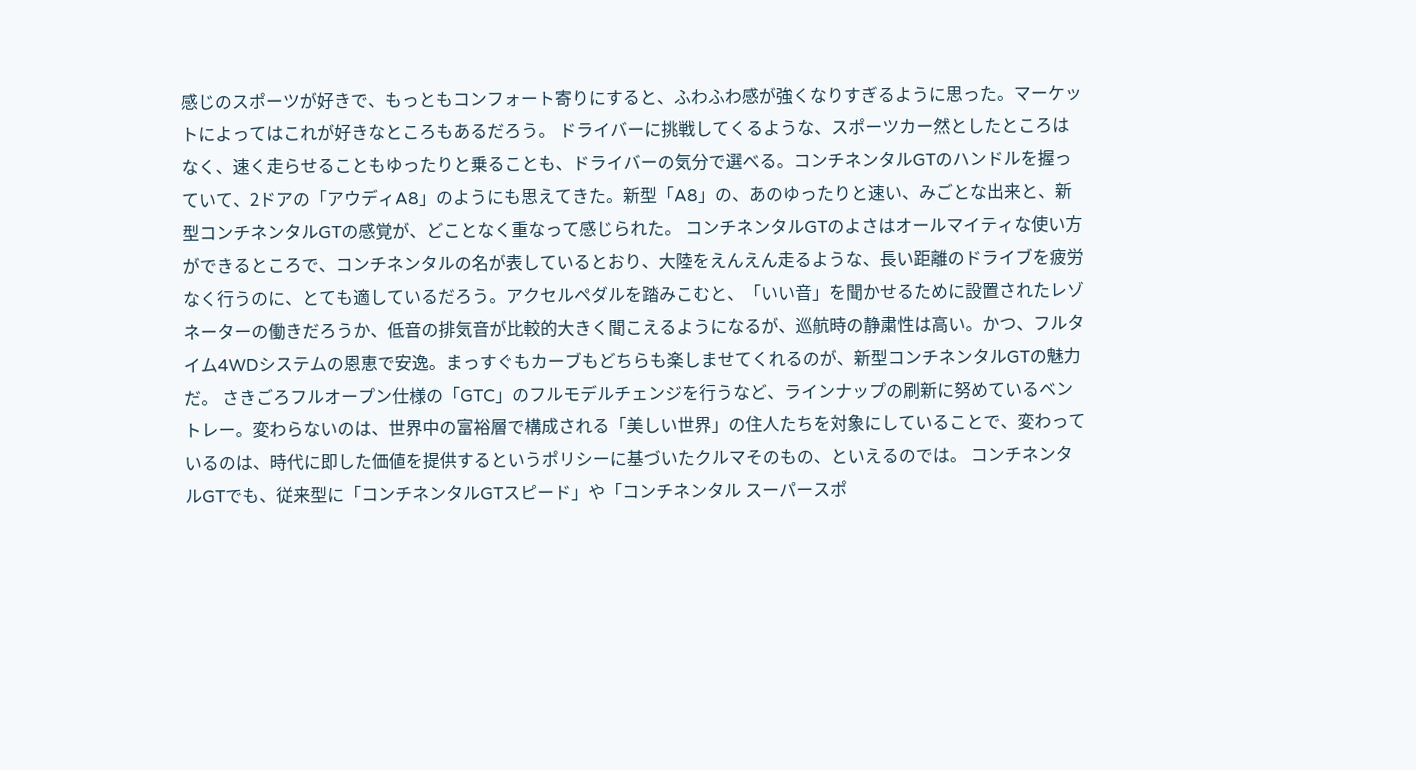感じのスポーツが好きで、もっともコンフォート寄りにすると、ふわふわ感が強くなりすぎるように思った。マーケットによってはこれが好きなところもあるだろう。 ドライバーに挑戦してくるような、スポーツカー然としたところはなく、速く走らせることもゆったりと乗ることも、ドライバーの気分で選べる。コンチネンタルGTのハンドルを握っていて、2ドアの「アウディA8」のようにも思えてきた。新型「A8」の、あのゆったりと速い、みごとな出来と、新型コンチネンタルGTの感覚が、どことなく重なって感じられた。 コンチネンタルGTのよさはオールマイティな使い方ができるところで、コンチネンタルの名が表しているとおり、大陸をえんえん走るような、長い距離のドライブを疲労なく行うのに、とても適しているだろう。アクセルペダルを踏みこむと、「いい音」を聞かせるために設置されたレゾネーターの働きだろうか、低音の排気音が比較的大きく聞こえるようになるが、巡航時の静粛性は高い。かつ、フルタイム4WDシステムの恩恵で安逸。まっすぐもカーブもどちらも楽しませてくれるのが、新型コンチネンタルGTの魅力だ。 さきごろフルオープン仕様の「GTC」のフルモデルチェンジを行うなど、ラインナップの刷新に努めているベントレー。変わらないのは、世界中の富裕層で構成される「美しい世界」の住人たちを対象にしていることで、変わっているのは、時代に即した価値を提供するというポリシーに基づいたクルマそのもの、といえるのでは。 コンチネンタルGTでも、従来型に「コンチネンタルGTスピード」や「コンチネンタル スーパースポ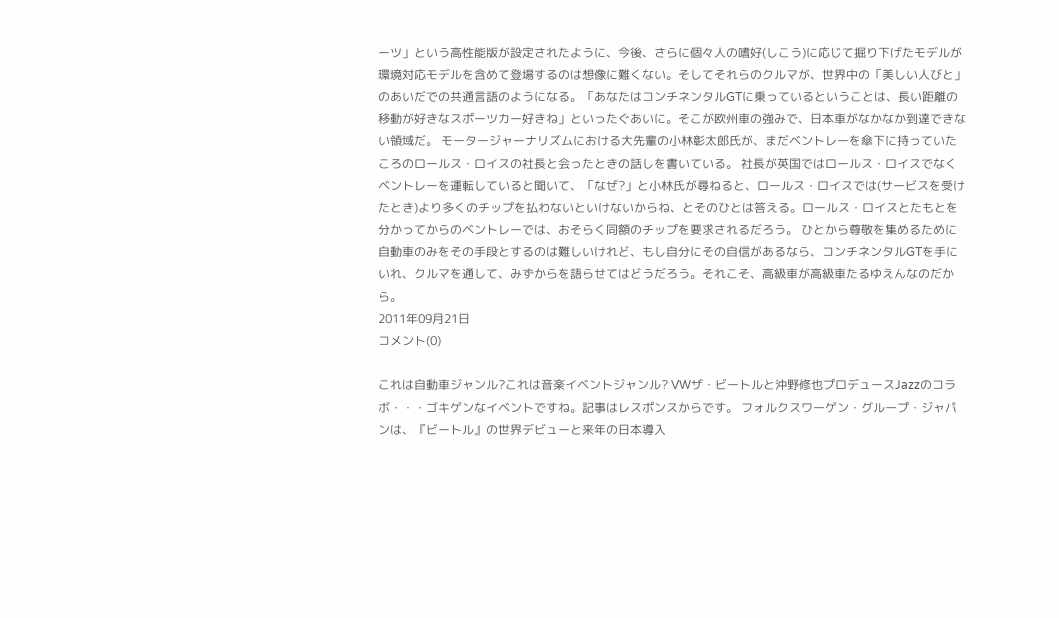ーツ」という高性能版が設定されたように、今後、さらに個々人の嗜好(しこう)に応じて掘り下げたモデルが環境対応モデルを含めて登場するのは想像に難くない。そしてそれらのクルマが、世界中の「美しい人びと」のあいだでの共通言語のようになる。「あなたはコンチネンタルGTに乗っているということは、長い距離の移動が好きなスポーツカー好きね」といったぐあいに。そこが欧州車の強みで、日本車がなかなか到達できない領域だ。 モータージャーナリズムにおける大先輩の小林彰太郎氏が、まだベントレーを傘下に持っていたころのロールス・ロイスの社長と会ったときの話しを書いている。 社長が英国ではロールス・ロイスでなくベントレーを運転していると聞いて、「なぜ?」と小林氏が尋ねると、ロールス・ロイスでは(サービスを受けたとき)より多くのチップを払わないといけないからね、とそのひとは答える。ロールス・ロイスとたもとを分かってからのベントレーでは、おそらく同額のチップを要求されるだろう。 ひとから尊敬を集めるために自動車のみをその手段とするのは難しいけれど、もし自分にその自信があるなら、コンチネンタルGTを手にいれ、クルマを通して、みずからを語らせてはどうだろう。それこそ、高級車が高級車たるゆえんなのだから。
2011年09月21日
コメント(0)

これは自動車ジャンル?これは音楽イベントジャンル? VWザ・ビートルと沖野修也プロデュースJazzのコラボ・・・ゴキゲンなイベントですね。記事はレスポンスからです。 フォルクスワーゲン・グループ・ジャパンは、『ビートル』の世界デビューと来年の日本導入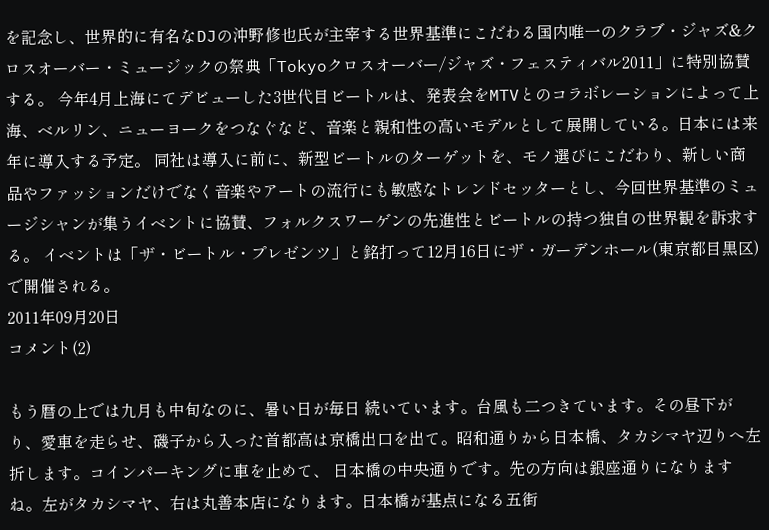を記念し、世界的に有名なDJの沖野修也氏が主宰する世界基準にこだわる国内唯一のクラブ・ジャズ&クロスオーバー・ミュージックの祭典「Tokyoクロスオーバー/ジャズ・フェスティバル2011」に特別協賛する。 今年4月上海にてデビューした3世代目ビートルは、発表会をMTVとのコラボレーションによって上海、ベルリン、ニューヨークをつなぐなど、音楽と親和性の高いモデルとして展開している。日本には来年に導入する予定。 同社は導入に前に、新型ビートルのターゲットを、モノ選びにこだわり、新しい商品やファッションだけでなく音楽やアートの流行にも敏感なトレンドセッターとし、今回世界基準のミュージシャンが集うイベントに協賛、フォルクスワーゲンの先進性とビートルの持つ独自の世界観を訴求する。 イベントは「ザ・ビートル・プレゼンツ」と銘打って12月16日にザ・ガーデンホール(東京都目黒区)で開催される。
2011年09月20日
コメント(2)

もう暦の上では九月も中旬なのに、暑い日が毎日 続いています。台風も二つきています。その昼下がり、愛車を走らせ、磯子から入った首都高は京橋出口を出て。昭和通りから日本橋、タカシマヤ辺りへ左折します。コインパーキングに車を止めて、 日本橋の中央通りです。先の方向は銀座通りになりますね。左がタカシマヤ、右は丸善本店になります。日本橋が基点になる五街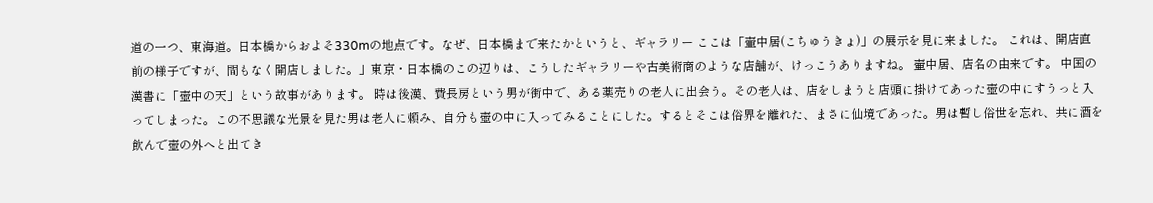道の一つ、東海道。日本橋からおよそ330mの地点です。なぜ、日本橋まで来たかというと、ギャラリー ここは「壷中居(こちゅうきょ)」の展示を見に来ました。 これは、開店直前の様子ですが、間もなく開店しました。」東京・日本橋のこの辺りは、こうしたギャラリーや古美術商のような店舗が、けっこうありますね。 壷中居、店名の由来です。 中国の漢書に「壺中の天」という故事があります。 時は後漢、費長房という男が街中で、ある薬売りの老人に出会う。その老人は、店をしまうと店頭に掛けてあった壺の中にすうっと入ってしまった。この不思議な光景を見た男は老人に頼み、自分も壺の中に入ってみることにした。するとそこは俗界を離れた、まさに仙境であった。男は暫し俗世を忘れ、共に酒を飲んで壺の外へと出てき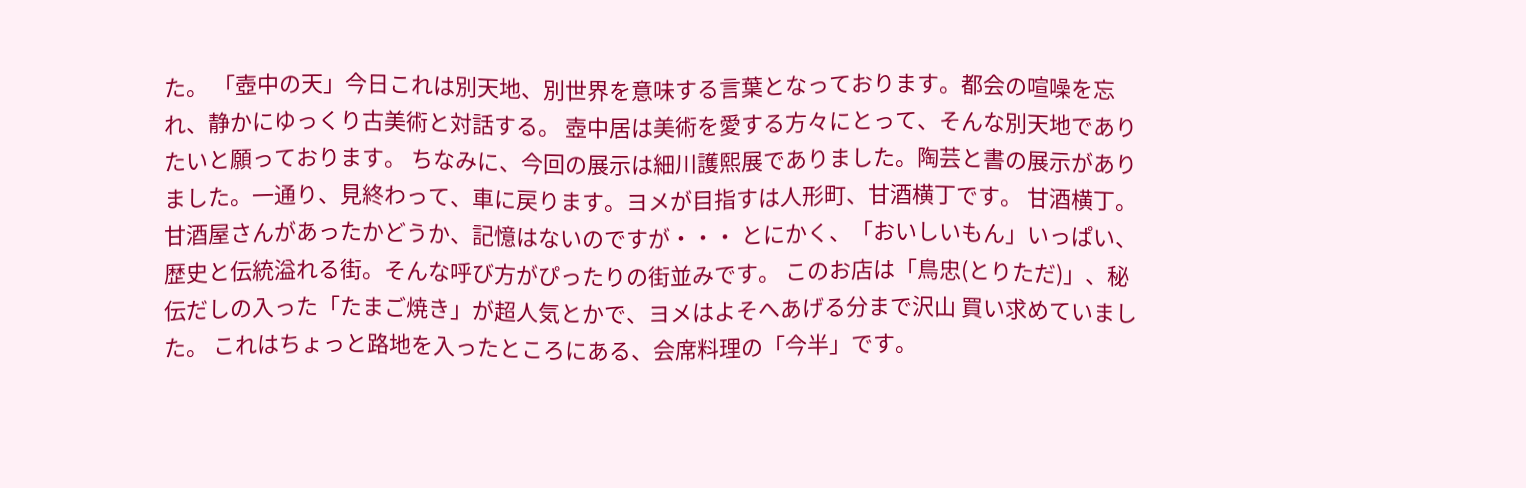た。 「壺中の天」今日これは別天地、別世界を意味する言葉となっております。都会の喧噪を忘れ、静かにゆっくり古美術と対話する。 壺中居は美術を愛する方々にとって、そんな別天地でありたいと願っております。 ちなみに、今回の展示は細川護熙展でありました。陶芸と書の展示がありました。一通り、見終わって、車に戻ります。ヨメが目指すは人形町、甘酒横丁です。 甘酒横丁。甘酒屋さんがあったかどうか、記憶はないのですが・・・ とにかく、「おいしいもん」いっぱい、歴史と伝統溢れる街。そんな呼び方がぴったりの街並みです。 このお店は「鳥忠(とりただ)」、秘伝だしの入った「たまご焼き」が超人気とかで、ヨメはよそへあげる分まで沢山 買い求めていました。 これはちょっと路地を入ったところにある、会席料理の「今半」です。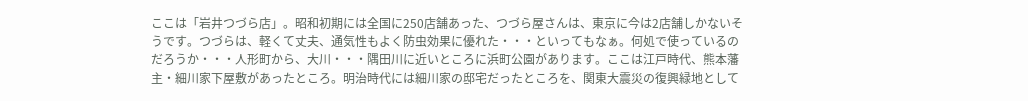ここは「岩井つづら店」。昭和初期には全国に250店舗あった、つづら屋さんは、東京に今は2店舗しかないそうです。つづらは、軽くて丈夫、通気性もよく防虫効果に優れた・・・といってもなぁ。何処で使っているのだろうか・・・人形町から、大川・・・隅田川に近いところに浜町公園があります。ここは江戸時代、熊本藩主・細川家下屋敷があったところ。明治時代には細川家の邸宅だったところを、関東大震災の復興緑地として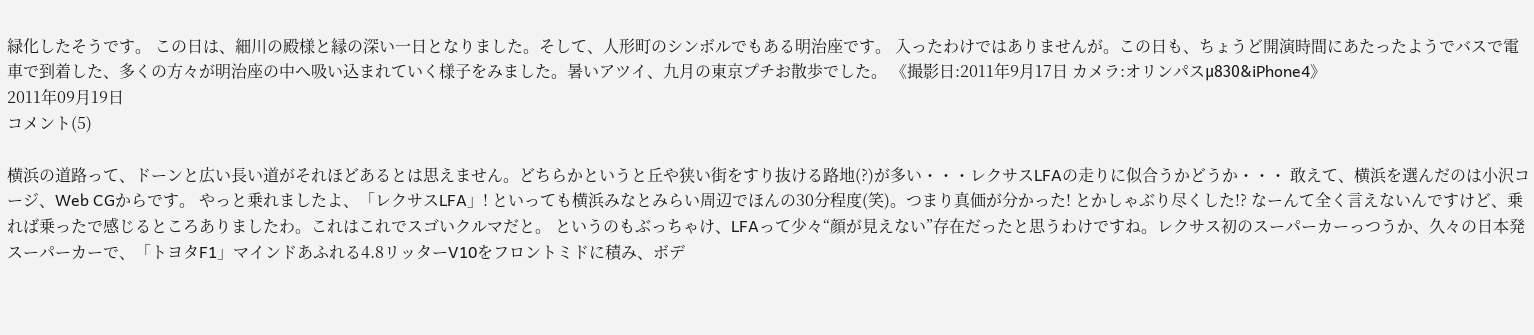緑化したそうです。 この日は、細川の殿様と縁の深い一日となりました。そして、人形町のシンボルでもある明治座です。 入ったわけではありませんが。この日も、ちょうど開演時間にあたったようでバスで電車で到着した、多くの方々が明治座の中へ吸い込まれていく様子をみました。暑いアツイ、九月の東京プチお散歩でした。 《撮影日:2011年9月17日 カメラ:オリンパスμ830&iPhone4》
2011年09月19日
コメント(5)

横浜の道路って、ドーンと広い長い道がそれほどあるとは思えません。どちらかというと丘や狭い街をすり抜ける路地(?)が多い・・・レクサスLFAの走りに似合うかどうか・・・ 敢えて、横浜を選んだのは小沢コージ、Web CGからです。 やっと乗れましたよ、「レクサスLFA」! といっても横浜みなとみらい周辺でほんの30分程度(笑)。つまり真価が分かった! とかしゃぶり尽くした!? なーんて全く言えないんですけど、乗れば乗ったで感じるところありましたわ。これはこれでスゴいクルマだと。 というのもぶっちゃけ、LFAって少々“顔が見えない”存在だったと思うわけですね。レクサス初のスーパーカーっつうか、久々の日本発スーパーカーで、「トヨタF1」マインドあふれる4.8リッターV10をフロントミドに積み、ボデ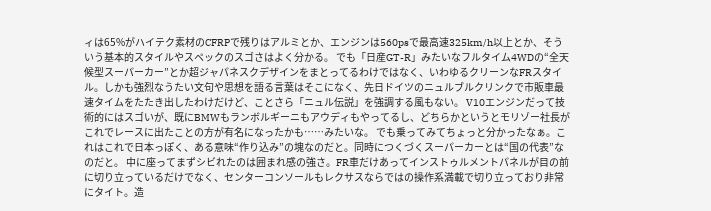ィは65%がハイテク素材のCFRPで残りはアルミとか、エンジンは560psで最高速325km/h以上とか、そういう基本的スタイルやスペックのスゴさはよく分かる。 でも「日産GT-R」みたいなフルタイム4WDの“全天候型スーパーカー”とか超ジャパネスクデザインをまとってるわけではなく、いわゆるクリーンなFRスタイル。しかも強烈なうたい文句や思想を語る言葉はそこになく、先日ドイツのニュルブルクリンクで市販車最速タイムをたたき出したわけだけど、ことさら「ニュル伝説」を強調する風もない。 V10エンジンだって技術的にはスゴいが、既にBMWもランボルギーニもアウディもやってるし、どちらかというとモリゾー社長がこれでレースに出たことの方が有名になったかも……みたいな。 でも乗ってみてちょっと分かったなぁ。これはこれで日本っぽく、ある意味“作り込み”の塊なのだと。同時につくづくスーパーカーとは“国の代表”なのだと。 中に座ってまずシビれたのは囲まれ感の強さ。FR車だけあってインストゥルメントパネルが目の前に切り立っているだけでなく、センターコンソールもレクサスならではの操作系満載で切り立っており非常にタイト。造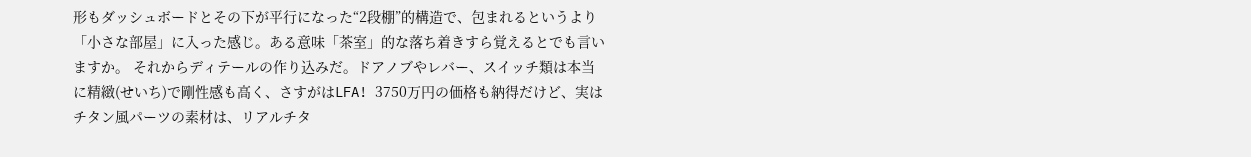形もダッシュボードとその下が平行になった“2段棚”的構造で、包まれるというより「小さな部屋」に入った感じ。ある意味「茶室」的な落ち着きすら覚えるとでも言いますか。 それからディテールの作り込みだ。ドアノブやレバー、スイッチ類は本当に精緻(せいち)で剛性感も高く、さすがはLFA! 3750万円の価格も納得だけど、実はチタン風パーツの素材は、リアルチタ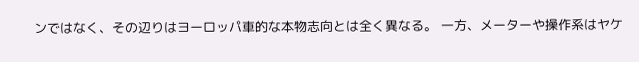ンではなく、その辺りはヨーロッパ車的な本物志向とは全く異なる。 一方、メーターや操作系はヤケ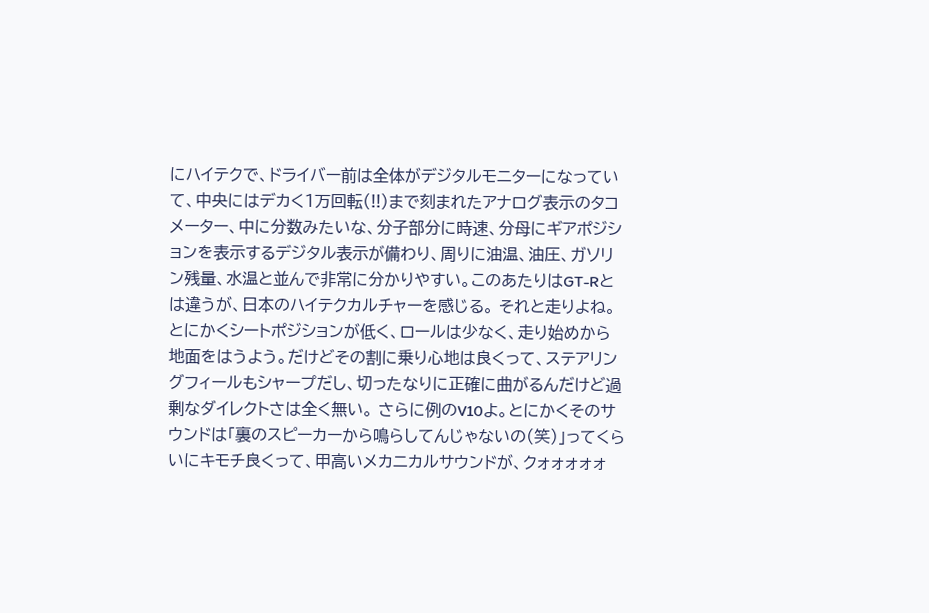にハイテクで、ドライバー前は全体がデジタルモニターになっていて、中央にはデカく1万回転(!!)まで刻まれたアナログ表示のタコメーター、中に分数みたいな、分子部分に時速、分母にギアポジションを表示するデジタル表示が備わり、周りに油温、油圧、ガソリン残量、水温と並んで非常に分かりやすい。このあたりはGT-Rとは違うが、日本のハイテクカルチャーを感じる。 それと走りよね。とにかくシートポジションが低く、ロールは少なく、走り始めから地面をはうよう。だけどその割に乗り心地は良くって、ステアリングフィールもシャープだし、切ったなりに正確に曲がるんだけど過剰なダイレクトさは全く無い。 さらに例のV10よ。とにかくそのサウンドは「裏のスピーカーから鳴らしてんじゃないの(笑)」ってくらいにキモチ良くって、甲高いメカニカルサウンドが、クォォォォォ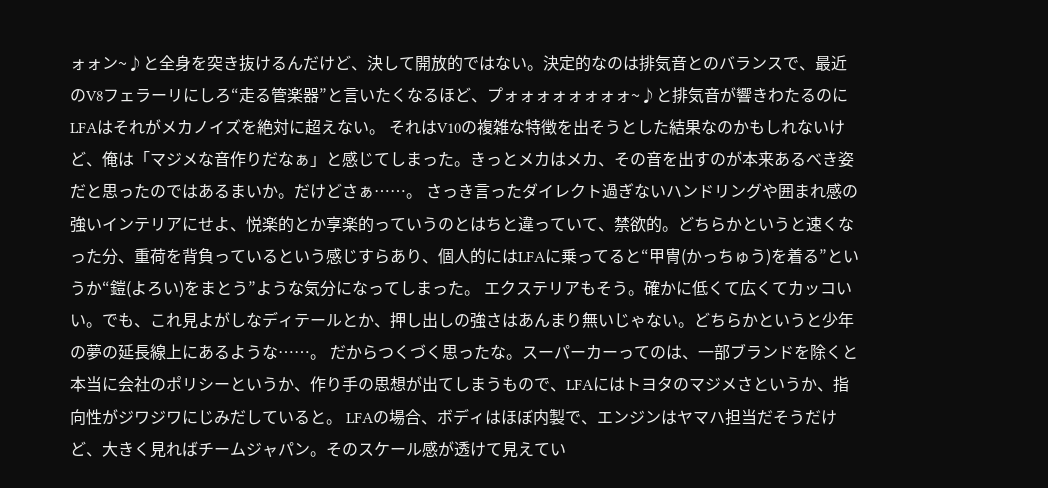ォォン~♪と全身を突き抜けるんだけど、決して開放的ではない。決定的なのは排気音とのバランスで、最近のV8フェラーリにしろ“走る管楽器”と言いたくなるほど、プォォォォォォォォ~♪と排気音が響きわたるのにLFAはそれがメカノイズを絶対に超えない。 それはV10の複雑な特徴を出そうとした結果なのかもしれないけど、俺は「マジメな音作りだなぁ」と感じてしまった。きっとメカはメカ、その音を出すのが本来あるべき姿だと思ったのではあるまいか。だけどさぁ……。 さっき言ったダイレクト過ぎないハンドリングや囲まれ感の強いインテリアにせよ、悦楽的とか享楽的っていうのとはちと違っていて、禁欲的。どちらかというと速くなった分、重荷を背負っているという感じすらあり、個人的にはLFAに乗ってると“甲冑(かっちゅう)を着る”というか“鎧(よろい)をまとう”ような気分になってしまった。 エクステリアもそう。確かに低くて広くてカッコいい。でも、これ見よがしなディテールとか、押し出しの強さはあんまり無いじゃない。どちらかというと少年の夢の延長線上にあるような……。 だからつくづく思ったな。スーパーカーってのは、一部ブランドを除くと本当に会社のポリシーというか、作り手の思想が出てしまうもので、LFAにはトヨタのマジメさというか、指向性がジワジワにじみだしていると。 LFAの場合、ボディはほぼ内製で、エンジンはヤマハ担当だそうだけど、大きく見ればチームジャパン。そのスケール感が透けて見えてい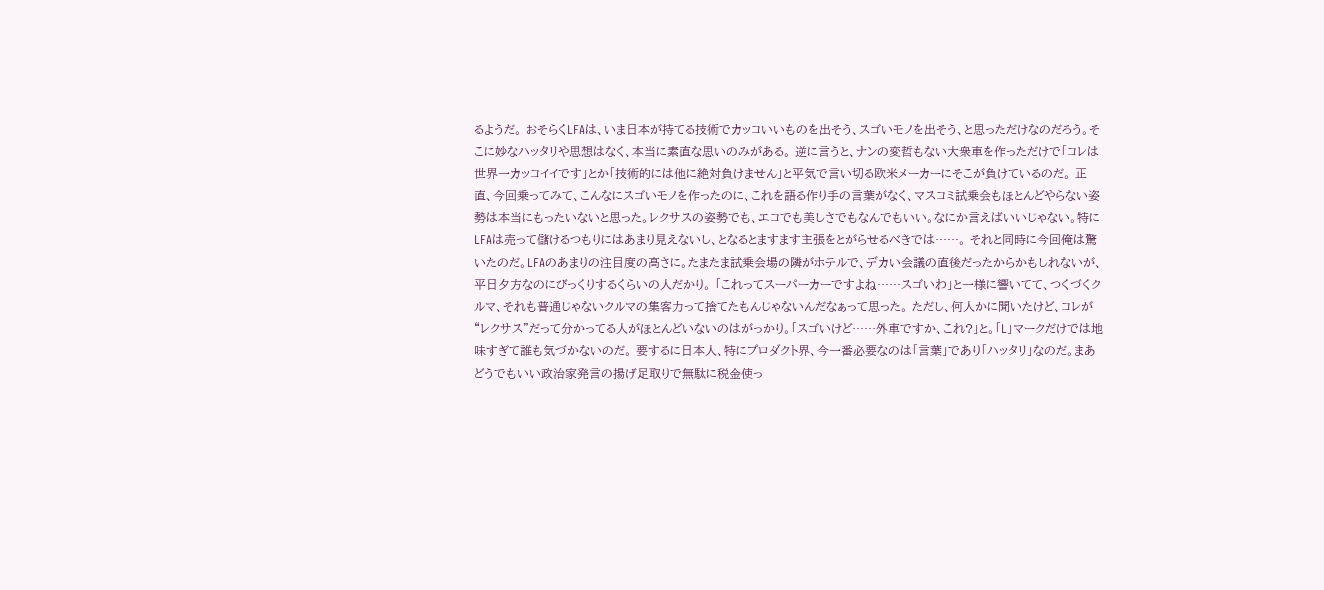るようだ。 おそらくLFAは、いま日本が持てる技術でカッコいいものを出そう、スゴいモノを出そう、と思っただけなのだろう。そこに妙なハッタリや思想はなく、本当に素直な思いのみがある。 逆に言うと、ナンの変哲もない大衆車を作っただけで「コレは世界一カッコイイです」とか「技術的には他に絶対負けません」と平気で言い切る欧米メーカーにそこが負けているのだ。 正直、今回乗ってみて、こんなにスゴいモノを作ったのに、これを語る作り手の言葉がなく、マスコミ試乗会もほとんどやらない姿勢は本当にもったいないと思った。レクサスの姿勢でも、エコでも美しさでもなんでもいい。なにか言えばいいじゃない。特にLFAは売って儲けるつもりにはあまり見えないし、となるとますます主張をとがらせるべきでは……。 それと同時に今回俺は驚いたのだ。LFAのあまりの注目度の高さに。たまたま試乗会場の隣がホテルで、デカい会議の直後だったからかもしれないが、平日夕方なのにびっくりするくらいの人だかり。 「これってスーパーカーですよね……スゴいわ」と一様に響いてて、つくづくクルマ、それも普通じゃないクルマの集客力って捨てたもんじゃないんだなぁって思った。 ただし、何人かに聞いたけど、コレが“レクサス”だって分かってる人がほとんどいないのはがっかり。「スゴいけど……外車ですか、これ?」と。「L」マークだけでは地味すぎて誰も気づかないのだ。 要するに日本人、特にプロダクト界、今一番必要なのは「言葉」であり「ハッタリ」なのだ。まあどうでもいい政治家発言の揚げ足取りで無駄に税金使っ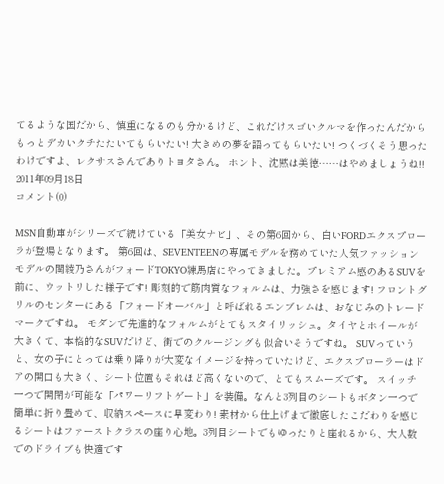てるような国だから、慎重になるのも分かるけど、これだけスゴいクルマを作ったんだからもっとデカいクチたたいてもらいたい! 大きめの夢を語ってもらいたい! つくづくそう思ったわけですよ、レクサスさんでありトヨタさん。 ホント、沈黙は美徳……はやめましょうね!!
2011年09月18日
コメント(0)

MSN自動車がシリーズで続けている「美女ナビ」、その第6回から、白いFORDエクスプローラが登場となります。 第6回は、SEVENTEENの専属モデルを務めていた人気ファッションモデルの関綾乃さんがフォードTOKYO練馬店にやってきました。プレミアム感のあるSUVを前に、ウットリした様子です! 彫刻的で筋肉質なフォルムは、力強さを感じます! フロントグリルのセンターにある「フォードオーバル」と呼ばれるエンブレムは、おなじみのトレードマークですね。 モダンで先進的なフォルムがとてもスタイリッシュ。タイヤとホイールが大きくて、本格的なSUVだけど、街でのクルージングも似合いそうですね。 SUVっていうと、女の子にとっては乗り降りが大変なイメージを持っていたけど、エクスプローラーはドアの開口も大きく、シート位置もそれほど高くないので、とてもスムーズです。 スイッチ一つで開閉が可能な「パワーリフトゲート」を装備。なんと3列目のシートもボタン一つで簡単に折り畳めて、収納スペースに早変わり! 素材から仕上げまで徹底したこだわりを感じるシートはファーストクラスの座り心地。3列目シートでもゆったりと座れるから、大人数でのドライブも快適です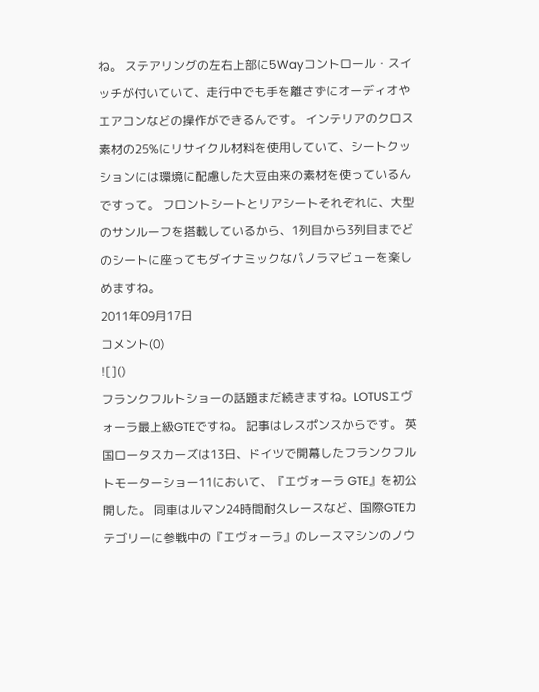ね。 ステアリングの左右上部に5Wayコントロール・スイッチが付いていて、走行中でも手を離さずにオーディオやエアコンなどの操作ができるんです。 インテリアのクロス素材の25%にリサイクル材料を使用していて、シートクッションには環境に配慮した大豆由来の素材を使っているんですって。 フロントシートとリアシートそれぞれに、大型のサンルーフを搭載しているから、1列目から3列目までどのシートに座ってもダイナミックなパノラマビューを楽しめますね。
2011年09月17日
コメント(0)
![]()
フランクフルトショーの話題まだ続きますね。LOTUSエヴォーラ最上級GTEですね。 記事はレスポンスからです。 英国ロータスカーズは13日、ドイツで開幕したフランクフルトモーターショー11において、『エヴォーラ GTE』を初公開した。 同車はルマン24時間耐久レースなど、国際GTEカテゴリーに参戦中の『エヴォーラ』のレースマシンのノウ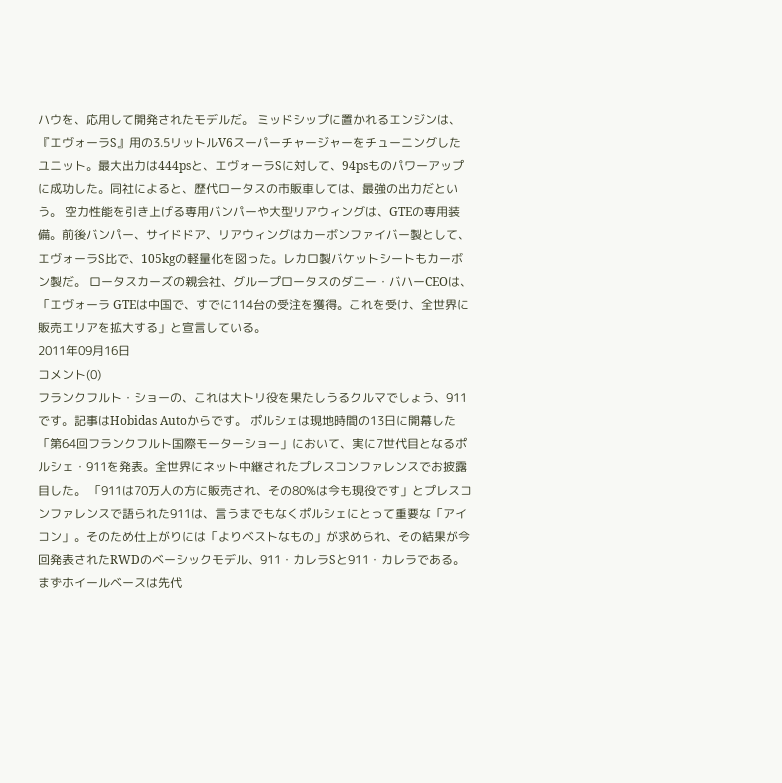ハウを、応用して開発されたモデルだ。 ミッドシップに置かれるエンジンは、『エヴォーラS』用の3.5リットルV6スーパーチャージャーをチューニングしたユニット。最大出力は444psと、エヴォーラSに対して、94psものパワーアップに成功した。同社によると、歴代ロータスの市販車しては、最強の出力だという。 空力性能を引き上げる専用バンパーや大型リアウィングは、GTEの専用装備。前後バンパー、サイドドア、リアウィングはカーボンファイバー製として、エヴォーラS比で、105kgの軽量化を図った。レカロ製バケットシートもカーボン製だ。 ロータスカーズの親会社、グループロータスのダニー・バハーCEOは、「エヴォーラ GTEは中国で、すでに114台の受注を獲得。これを受け、全世界に販売エリアを拡大する」と宣言している。
2011年09月16日
コメント(0)
フランクフルト・ショーの、これは大トリ役を果たしうるクルマでしょう、911です。記事はHobidas Autoからです。 ポルシェは現地時間の13日に開幕した「第64回フランクフルト国際モーターショー」において、実に7世代目となるポルシェ・911を発表。全世界にネット中継されたプレスコンファレンスでお披露目した。 「911は70万人の方に販売され、その80%は今も現役です」とプレスコンファレンスで語られた911は、言うまでもなくポルシェにとって重要な「アイコン」。そのため仕上がりには「よりベストなもの」が求められ、その結果が今回発表されたRWDのベーシックモデル、911・カレラSと911・カレラである。 まずホイールベースは先代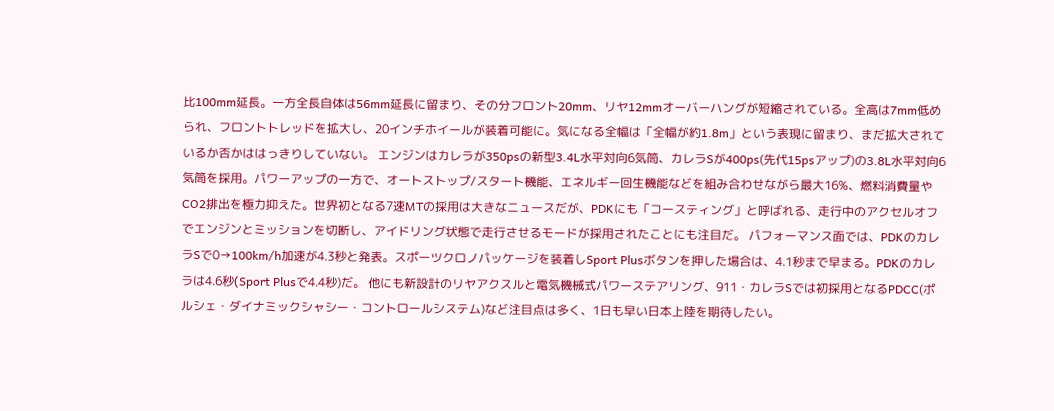比100mm延長。一方全長自体は56mm延長に留まり、その分フロント20mm、リヤ12mmオーバーハングが短縮されている。全高は7mm低められ、フロントトレッドを拡大し、20インチホイールが装着可能に。気になる全幅は「全幅が約1.8m」という表現に留まり、まだ拡大されているか否かははっきりしていない。 エンジンはカレラが350psの新型3.4L水平対向6気筒、カレラSが400ps(先代15psアップ)の3.8L水平対向6気筒を採用。パワーアップの一方で、オートストップ/スタート機能、エネルギー回生機能などを組み合わせながら最大16%、燃料消費量やCO2排出を極力抑えた。世界初となる7速MTの採用は大きなニュースだが、PDKにも「コースティング」と呼ばれる、走行中のアクセルオフでエンジンとミッションを切断し、アイドリング状態で走行させるモードが採用されたことにも注目だ。 パフォーマンス面では、PDKのカレラSで0→100km/h加速が4.3秒と発表。スポーツクロノパッケージを装着しSport Plusボタンを押した場合は、4.1秒まで早まる。PDKのカレラは4.6秒(Sport Plusで4.4秒)だ。 他にも新設計のリヤアクスルと電気機械式パワーステアリング、911・カレラSでは初採用となるPDCC(ポルシェ・ダイナミックシャシー・コントロールシステム)など注目点は多く、1日も早い日本上陸を期待したい。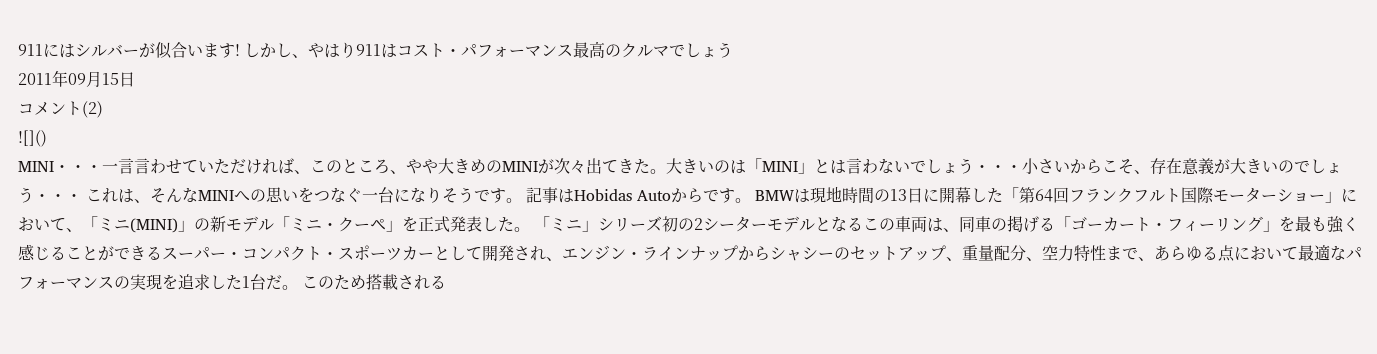911にはシルバーが似合います! しかし、やはり911はコスト・パフォーマンス最高のクルマでしょう
2011年09月15日
コメント(2)
![]()
MINI・・・一言言わせていただければ、このところ、やや大きめのMINIが次々出てきた。大きいのは「MINI」とは言わないでしょう・・・小さいからこそ、存在意義が大きいのでしょう・・・ これは、そんなMINIへの思いをつなぐ一台になりそうです。 記事はHobidas Autoからです。 BMWは現地時間の13日に開幕した「第64回フランクフルト国際モーターショー」において、「ミニ(MINI)」の新モデル「ミニ・クーペ」を正式発表した。 「ミニ」シリーズ初の2シーターモデルとなるこの車両は、同車の掲げる「ゴーカート・フィーリング」を最も強く感じることができるスーパー・コンパクト・スポーツカーとして開発され、エンジン・ラインナップからシャシーのセットアップ、重量配分、空力特性まで、あらゆる点において最適なパフォーマンスの実現を追求した1台だ。 このため搭載される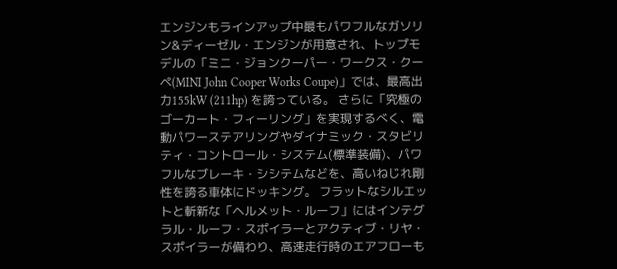エンジンもラインアップ中最もパワフルなガソリン&ディーゼル・エンジンが用意され、トップモデルの「ミニ・ジョンクーパー・ワークス・クーペ(MINI John Cooper Works Coupe)」では、最高出力155kW (211hp) を誇っている。 さらに「究極のゴーカート・フィーリング」を実現するべく、電動パワーステアリングやダイナミック・スタビリティ・コントロール・システム(標準装備)、パワフルなブレーキ・シシテムなどを、高いねじれ剛性を誇る車体にドッキング。 フラットなシルエットと斬新な「ヘルメット・ルーフ」にはインテグラル・ルーフ・スポイラーとアクティブ・リヤ・スポイラーが備わり、高速走行時のエアフローも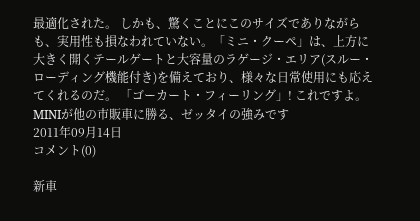最適化された。 しかも、驚くことにこのサイズでありながらも、実用性も損なわれていない。「ミニ・クーペ」は、上方に大きく開くテールゲートと大容量のラゲージ・エリア(スルー・ローディング機能付き)を備えており、様々な日常使用にも応えてくれるのだ。 「ゴーカート・フィーリング」! これですよ。MINIが他の市販車に勝る、ゼッタイの強みです
2011年09月14日
コメント(0)

新車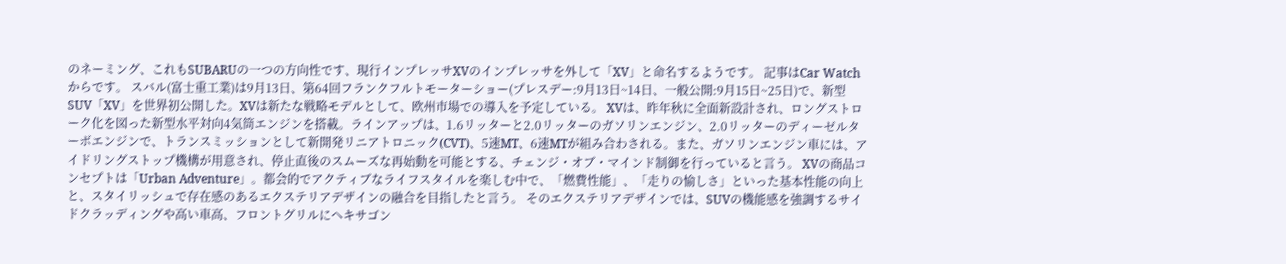のネーミング、これもSUBARUの一つの方向性です、現行インプレッサXVのインプレッサを外して「XV」と命名するようです。 記事はCar Watchからです。 スバル(富士重工業)は9月13日、第64回フランクフルトモーターショー(プレスデー:9月13日~14日、一般公開:9月15日~25日)で、新型SUV「XV」を世界初公開した。XVは新たな戦略モデルとして、欧州市場での導入を予定している。 XVは、昨年秋に全面新設計され、ロングストローク化を図った新型水平対向4気筒エンジンを搭載。ラインアップは、1.6リッターと2.0リッターのガソリンエンジン、2.0リッターのディーゼルターボエンジンで、トランスミッションとして新開発リニアトロニック(CVT)、5速MT、6速MTが組み合わされる。また、ガソリンエンジン車には、アイドリングストップ機構が用意され、停止直後のスムーズな再始動を可能とする、チェンジ・オブ・マインド制御を行っていると言う。 XVの商品コンセプトは「Urban Adventure」。都会的でアクティブなライフスタイルを楽しむ中で、「燃費性能」、「走りの愉しさ」といった基本性能の向上と、スタイリッシュで存在感のあるエクステリアデザインの融合を目指したと言う。 そのエクステリアデザインでは、SUVの機能感を強調するサイドクラッディングや高い車高、フロントグリルにヘキサゴン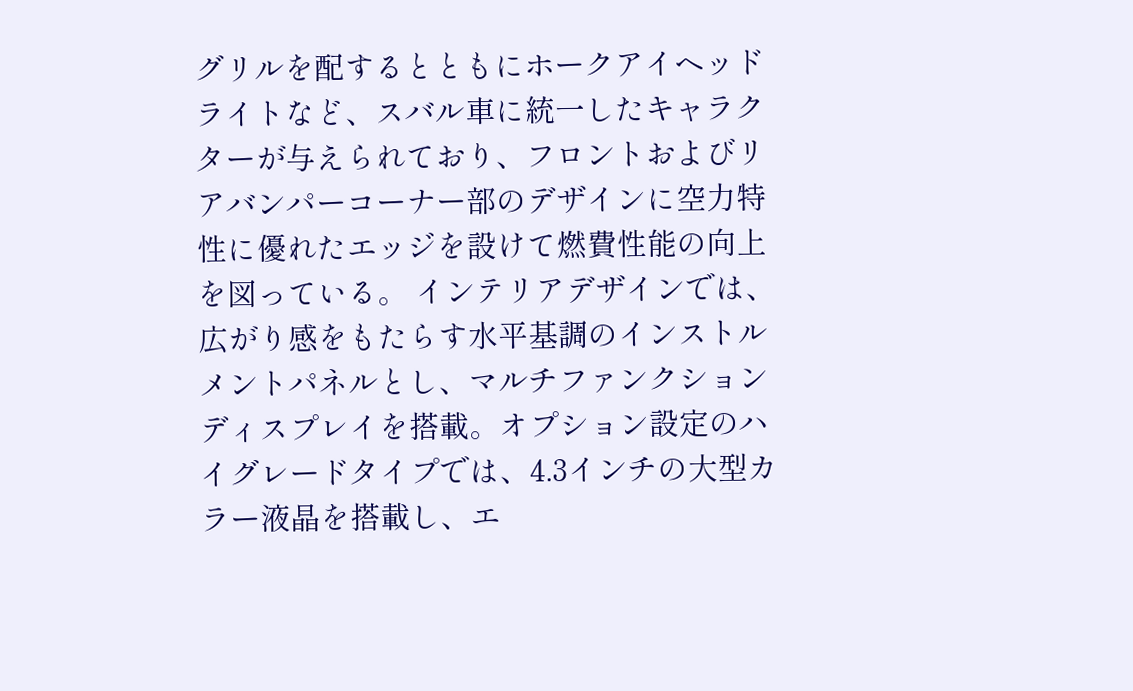グリルを配するとともにホークアイヘッドライトなど、スバル車に統一したキャラクターが与えられており、フロントおよびリアバンパーコーナー部のデザインに空力特性に優れたエッジを設けて燃費性能の向上を図っている。 インテリアデザインでは、広がり感をもたらす水平基調のインストルメントパネルとし、マルチファンクションディスプレイを搭載。オプション設定のハイグレードタイプでは、4.3インチの大型カラー液晶を搭載し、エ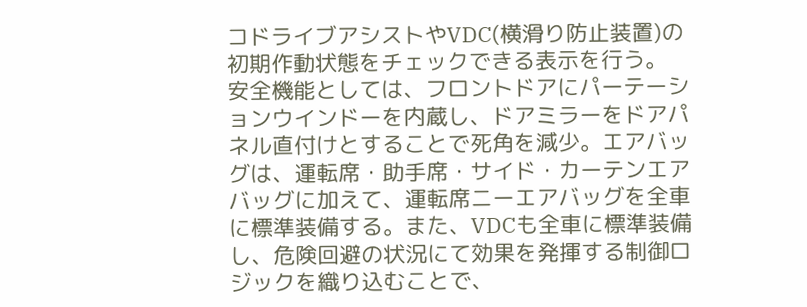コドライブアシストやVDC(横滑り防止装置)の初期作動状態をチェックできる表示を行う。 安全機能としては、フロントドアにパーテーションウインドーを内蔵し、ドアミラーをドアパネル直付けとすることで死角を減少。エアバッグは、運転席・助手席・サイド・カーテンエアバッグに加えて、運転席ニーエアバッグを全車に標準装備する。また、VDCも全車に標準装備し、危険回避の状況にて効果を発揮する制御ロジックを織り込むことで、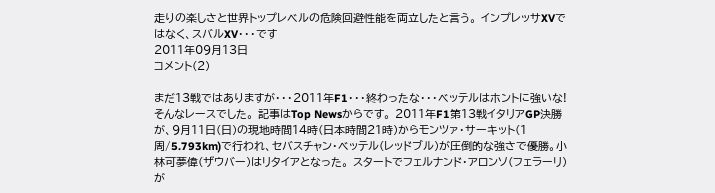走りの楽しさと世界トップレベルの危険回避性能を両立したと言う。 インプレッサXVではなく、スバルXV・・・です
2011年09月13日
コメント(2)

まだ13戦ではありますが・・・2011年F1・・・終わったな・・・ベッテルはホントに強いな! そんなレースでした。 記事はTop Newsからです。 2011年F1第13戦イタリアGP決勝が、9月11日(日)の現地時間14時(日本時間21時)からモンツァ・サーキット(1周/5.793km)で行われ、セバスチャン・ベッテル(レッドブル)が圧倒的な強さで優勝。小林可夢偉(ザウバー)はリタイアとなった。 スタートでフェルナンド・アロンソ(フェラーリ)が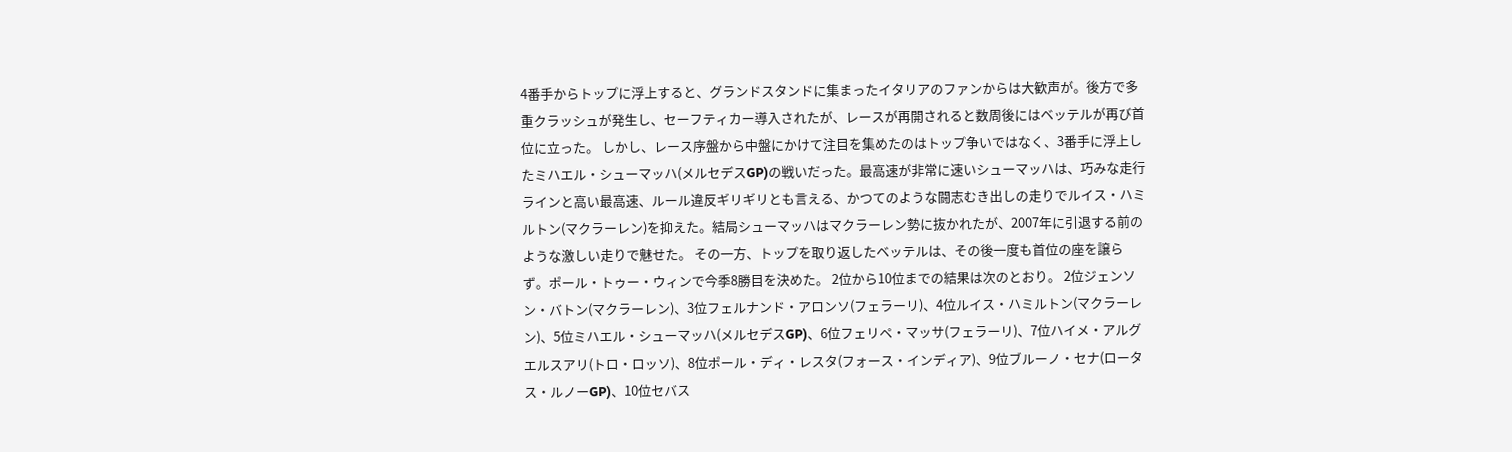4番手からトップに浮上すると、グランドスタンドに集まったイタリアのファンからは大歓声が。後方で多重クラッシュが発生し、セーフティカー導入されたが、レースが再開されると数周後にはベッテルが再び首位に立った。 しかし、レース序盤から中盤にかけて注目を集めたのはトップ争いではなく、3番手に浮上したミハエル・シューマッハ(メルセデスGP)の戦いだった。最高速が非常に速いシューマッハは、巧みな走行ラインと高い最高速、ルール違反ギリギリとも言える、かつてのような闘志むき出しの走りでルイス・ハミルトン(マクラーレン)を抑えた。結局シューマッハはマクラーレン勢に抜かれたが、2007年に引退する前のような激しい走りで魅せた。 その一方、トップを取り返したベッテルは、その後一度も首位の座を譲らず。ポール・トゥー・ウィンで今季8勝目を決めた。 2位から10位までの結果は次のとおり。 2位ジェンソン・バトン(マクラーレン)、3位フェルナンド・アロンソ(フェラーリ)、4位ルイス・ハミルトン(マクラーレン)、5位ミハエル・シューマッハ(メルセデスGP)、6位フェリペ・マッサ(フェラーリ)、7位ハイメ・アルグエルスアリ(トロ・ロッソ)、8位ポール・ディ・レスタ(フォース・インディア)、9位ブルーノ・セナ(ロータス・ルノーGP)、10位セバス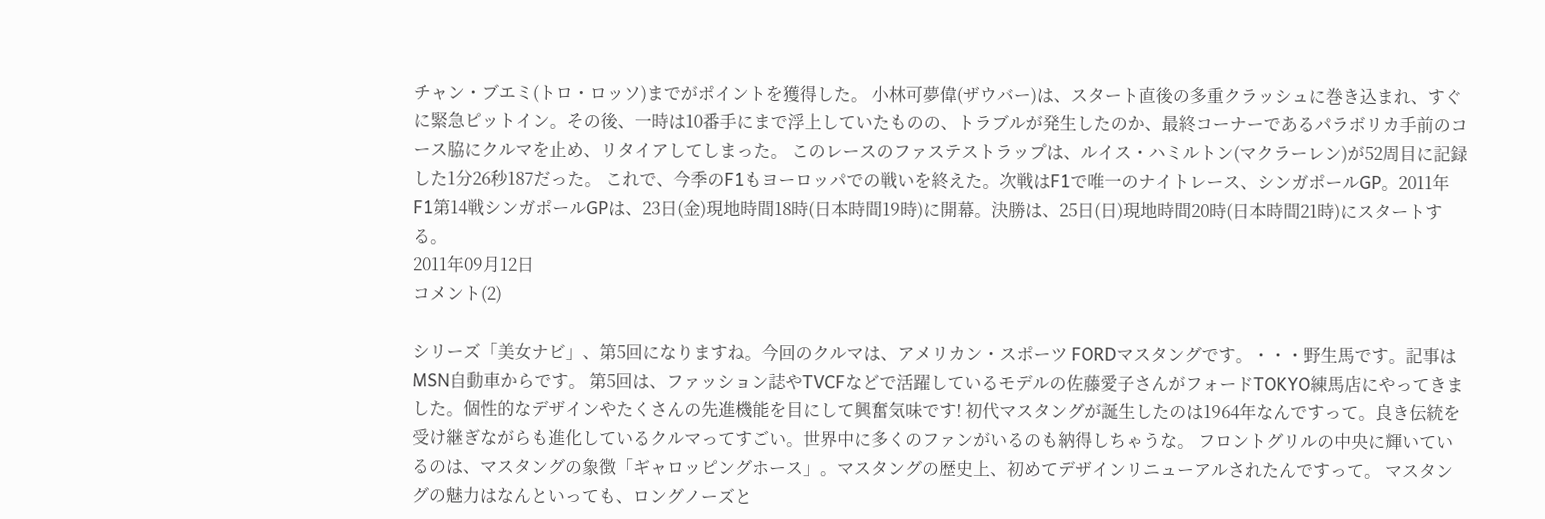チャン・ブエミ(トロ・ロッソ)までがポイントを獲得した。 小林可夢偉(ザウバー)は、スタート直後の多重クラッシュに巻き込まれ、すぐに緊急ピットイン。その後、一時は10番手にまで浮上していたものの、トラブルが発生したのか、最終コーナーであるパラボリカ手前のコース脇にクルマを止め、リタイアしてしまった。 このレースのファステストラップは、ルイス・ハミルトン(マクラーレン)が52周目に記録した1分26秒187だった。 これで、今季のF1もヨーロッパでの戦いを終えた。次戦はF1で唯一のナイトレース、シンガポールGP。2011年F1第14戦シンガポールGPは、23日(金)現地時間18時(日本時間19時)に開幕。決勝は、25日(日)現地時間20時(日本時間21時)にスタートする。
2011年09月12日
コメント(2)

シリーズ「美女ナビ」、第5回になりますね。今回のクルマは、アメリカン・スポーツ FORDマスタングです。・・・野生馬です。記事はMSN自動車からです。 第5回は、ファッション誌やTVCFなどで活躍しているモデルの佐藤愛子さんがフォードTOKYO練馬店にやってきました。個性的なデザインやたくさんの先進機能を目にして興奮気味です! 初代マスタングが誕生したのは1964年なんですって。良き伝統を受け継ぎながらも進化しているクルマってすごい。世界中に多くのファンがいるのも納得しちゃうな。 フロントグリルの中央に輝いているのは、マスタングの象徴「ギャロッピングホース」。マスタングの歴史上、初めてデザインリニューアルされたんですって。 マスタングの魅力はなんといっても、ロングノーズと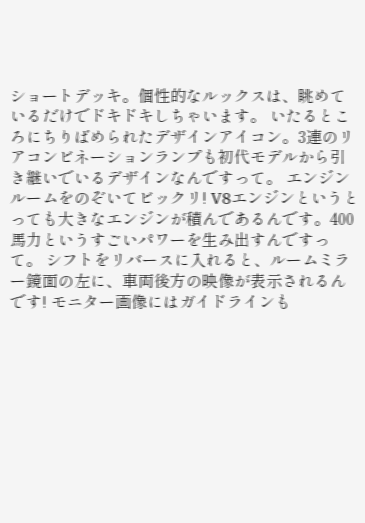ショートデッキ。個性的なルックスは、眺めているだけでドキドキしちゃいます。 いたるところにちりばめられたデザインアイコン。3連のリアコンビネーションランプも初代モデルから引き継いでいるデザインなんですって。 エンジンルームをのぞいてビックリ! V8エンジンというとっても大きなエンジンが積んであるんです。400馬力というすごいパワーを生み出すんですって。 シフトをリバースに入れると、ルームミラー鏡面の左に、車両後方の映像が表示されるんです! モニター画像にはガイドラインも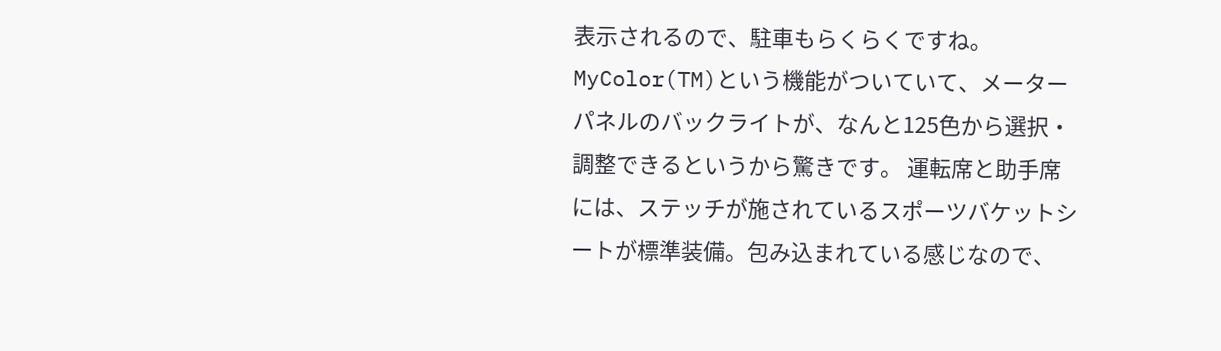表示されるので、駐車もらくらくですね。 MyColor(TM)という機能がついていて、メーターパネルのバックライトが、なんと125色から選択・調整できるというから驚きです。 運転席と助手席には、ステッチが施されているスポーツバケットシートが標準装備。包み込まれている感じなので、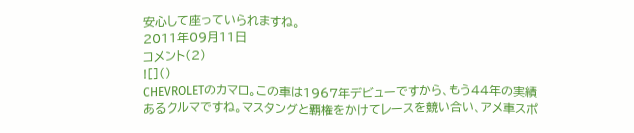安心して座っていられますね。
2011年09月11日
コメント(2)
![]()
CHEVROLETのカマロ。この車は1967年デビューですから、もう44年の実績あるクルマですね。マスタングと覇権をかけてレースを競い合い、アメ車スポ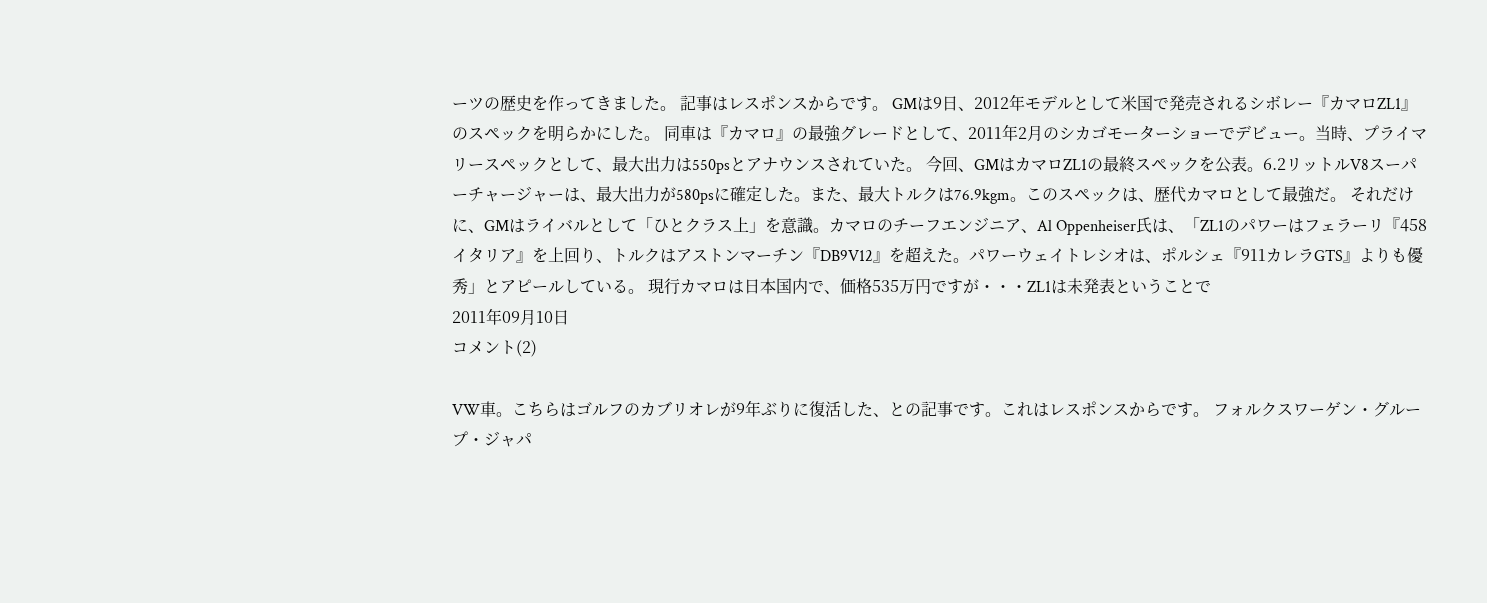ーツの歴史を作ってきました。 記事はレスポンスからです。 GMは9日、2012年モデルとして米国で発売されるシボレー『カマロZL1』のスペックを明らかにした。 同車は『カマロ』の最強グレードとして、2011年2月のシカゴモーターショーでデビュー。当時、プライマリースペックとして、最大出力は550psとアナウンスされていた。 今回、GMはカマロZL1の最終スペックを公表。6.2リットルV8スーパーチャージャーは、最大出力が580psに確定した。また、最大トルクは76.9kgm。このスペックは、歴代カマロとして最強だ。 それだけに、GMはライバルとして「ひとクラス上」を意識。カマロのチーフエンジニア、Al Oppenheiser氏は、「ZL1のパワーはフェラーリ『458イタリア』を上回り、トルクはアストンマーチン『DB9V12』を超えた。パワーウェイトレシオは、ポルシェ『911カレラGTS』よりも優秀」とアピールしている。 現行カマロは日本国内で、価格535万円ですが・・・ZL1は未発表ということで
2011年09月10日
コメント(2)

VW車。こちらはゴルフのカブリオレが9年ぶりに復活した、との記事です。これはレスポンスからです。 フォルクスワーゲン・グループ・ジャパ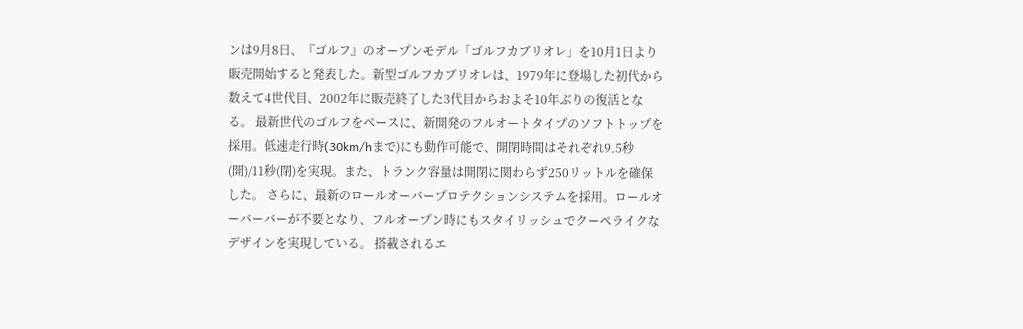ンは9月8日、『ゴルフ』のオープンモデル「ゴルフカブリオレ」を10月1日より販売開始すると発表した。新型ゴルフカブリオレは、1979年に登場した初代から数えて4世代目、2002年に販売終了した3代目からおよそ10年ぶりの復活となる。 最新世代のゴルフをベースに、新開発のフルオートタイプのソフトトップを採用。低速走行時(30km/hまで)にも動作可能で、開閉時間はそれぞれ9.5秒(開)/11秒(閉)を実現。また、トランク容量は開閉に関わらず250リットルを確保した。 さらに、最新のロールオーバープロテクションシステムを採用。ロールオーバーバーが不要となり、フルオープン時にもスタイリッシュでクーペライクなデザインを実現している。 搭載されるエ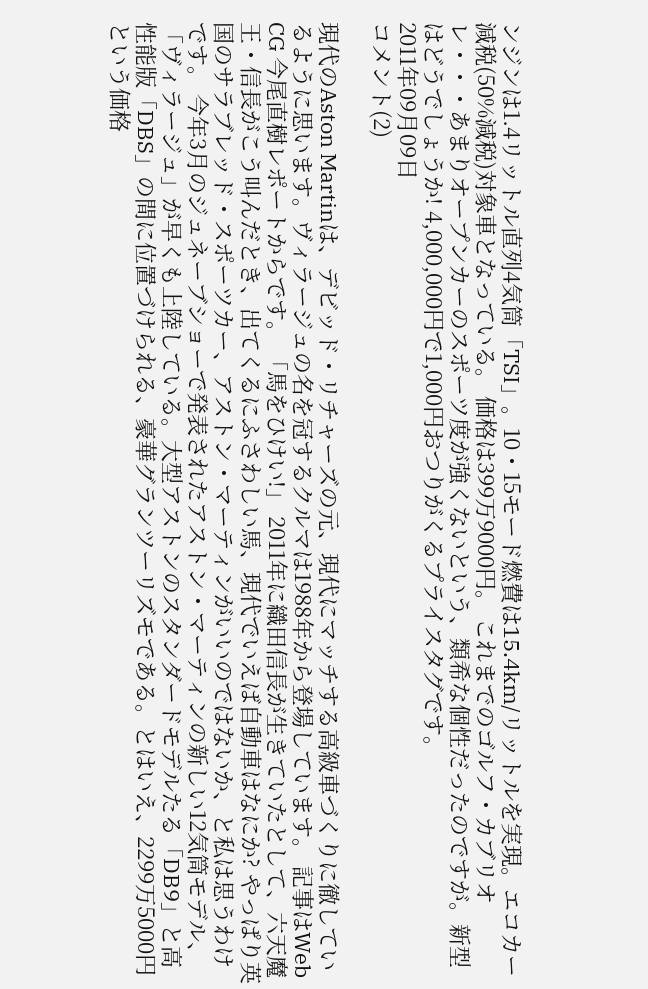ンジンは1.4リットル直列4気筒「TSI」。10・15モード燃費は15.4km/リットルを実現。エコカー減税(50%減税)対象車となっている。 価格は399万9000円。 これまでのゴルフ・カブリオレ・・・あまりオープンカーのスポーツ度が強くないという、類希な個性だったのですが。新型はどうでしょうか! 4,000,000円で1,000円おつりがくるプライスタグです。
2011年09月09日
コメント(2)

現代のAston Martinは、デビッド・リチャーズの元、現代にマッチする高級車づくりに徹しているように思います。ヴィラージュの名を冠するクルマは1988年から登場しています。 記事はWeb CG 今尾直樹レポートからです。 「馬をひけい!」 2011年に織田信長が生きていたとして、六天魔王・信長がこう叫んだとき、出てくるにふさわしい馬、現代でいえば自動車はなにか? やっぱり英国のサラブレッド・スポーツカー、アストン・マーティンがいいのではないか、と私は思うわけです。 今年3月のジュネーブショーで発表されたアストン・マーティンの新しい12気筒モデル、「ヴィラージュ」が早くも上陸している。大型アストンのスタンダードモデルたる「DB9」と高性能版「DBS」の間に位置づけられる、豪華グランツーリズモである。とはいえ、2299万5000円という価格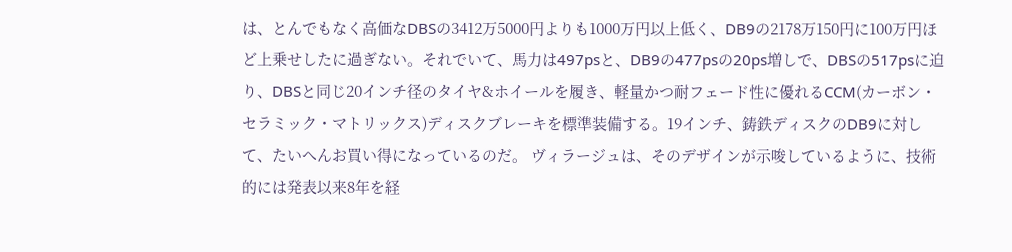は、とんでもなく高価なDBSの3412万5000円よりも1000万円以上低く、DB9の2178万150円に100万円ほど上乗せしたに過ぎない。それでいて、馬力は497psと、DB9の477psの20ps増しで、DBSの517psに迫り、DBSと同じ20インチ径のタイヤ&ホイールを履き、軽量かつ耐フェード性に優れるCCM(カーボン・セラミック・マトリックス)ディスクブレーキを標準装備する。19インチ、鋳鉄ディスクのDB9に対して、たいへんお買い得になっているのだ。 ヴィラージュは、そのデザインが示唆しているように、技術的には発表以来8年を経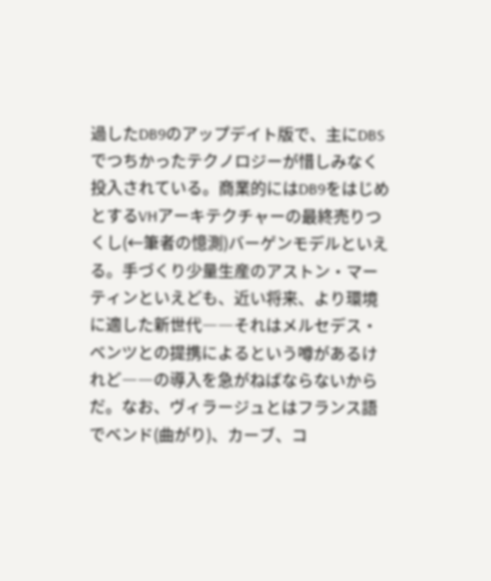過したDB9のアップデイト版で、主にDBSでつちかったテクノロジーが惜しみなく投入されている。商業的にはDB9をはじめとするVHアーキテクチャーの最終売りつくし(←筆者の憶測)バーゲンモデルといえる。手づくり少量生産のアストン・マーティンといえども、近い将来、より環境に適した新世代――それはメルセデス・ベンツとの提携によるという噂があるけれど――の導入を急がねばならないからだ。なお、ヴィラージュとはフランス語でベンド(曲がり)、カーブ、コ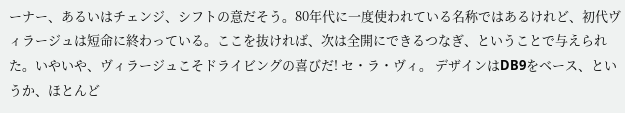ーナー、あるいはチェンジ、シフトの意だそう。80年代に一度使われている名称ではあるけれど、初代ヴィラージュは短命に終わっている。ここを抜ければ、次は全開にできるつなぎ、ということで与えられた。いやいや、ヴィラージュこそドライビングの喜びだ! セ・ラ・ヴィ。 デザインはDB9をベース、というか、ほとんど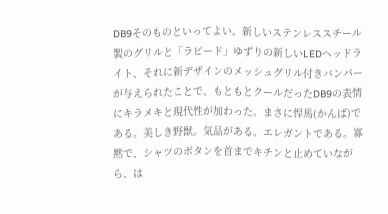DB9そのものといってよい。新しいステンレススチール製のグリルと「ラピード」ゆずりの新しいLEDヘッドライト、それに新デザインのメッシュグリル付きバンパーが与えられたことで、もともとクールだったDB9の表情にキラメキと現代性が加わった。まさに悍馬(かんば)である。美しき野獣。気品がある。エレガントである。寡黙で、シャツのボタンを首までキチンと止めていながら、は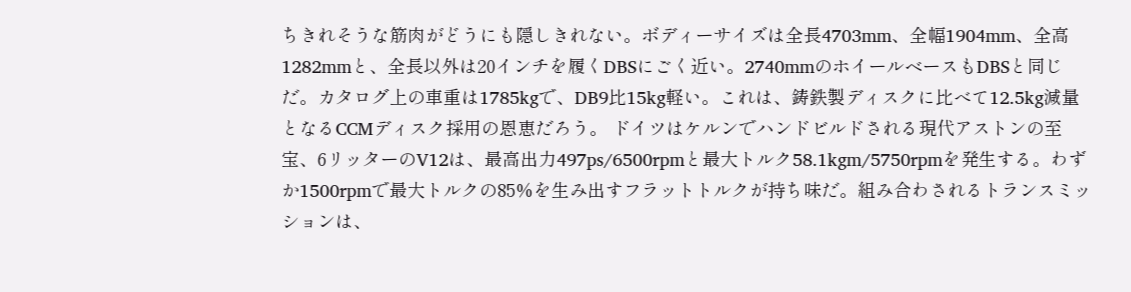ちきれそうな筋肉がどうにも隠しきれない。ボディーサイズは全長4703mm、全幅1904mm、全高1282mmと、全長以外は20インチを履くDBSにごく近い。2740mmのホイールベースもDBSと同じだ。カタログ上の車重は1785kgで、DB9比15kg軽い。これは、鋳鉄製ディスクに比べて12.5kg減量となるCCMディスク採用の恩恵だろう。 ドイツはケルンでハンドビルドされる現代アストンの至宝、6リッターのV12は、最高出力497ps/6500rpmと最大トルク58.1kgm/5750rpmを発生する。わずか1500rpmで最大トルクの85%を生み出すフラットトルクが持ち味だ。組み合わされるトランスミッションは、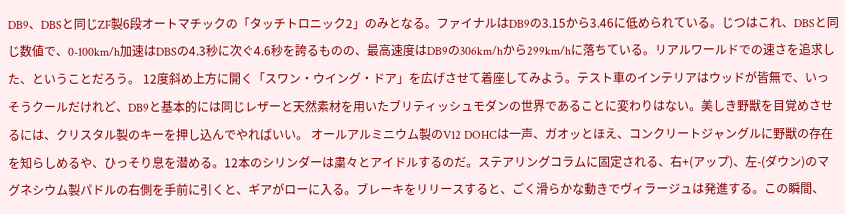DB9、DBSと同じZF製6段オートマチックの「タッチトロニック2」のみとなる。ファイナルはDB9の3.15から3.46に低められている。じつはこれ、DBSと同じ数値で、0-100km/h加速はDBSの4.3秒に次ぐ4.6秒を誇るものの、最高速度はDB9の306km/hから299km/hに落ちている。リアルワールドでの速さを追求した、ということだろう。 12度斜め上方に開く「スワン・ウイング・ドア」を広げさせて着座してみよう。テスト車のインテリアはウッドが皆無で、いっそうクールだけれど、DB9と基本的には同じレザーと天然素材を用いたブリティッシュモダンの世界であることに変わりはない。美しき野獣を目覚めさせるには、クリスタル製のキーを押し込んでやればいい。 オールアルミニウム製のV12 DOHCは一声、ガオッとほえ、コンクリートジャングルに野獣の存在を知らしめるや、ひっそり息を潜める。12本のシリンダーは粛々とアイドルするのだ。ステアリングコラムに固定される、右+(アップ)、左-(ダウン)のマグネシウム製パドルの右側を手前に引くと、ギアがローに入る。ブレーキをリリースすると、ごく滑らかな動きでヴィラージュは発進する。この瞬間、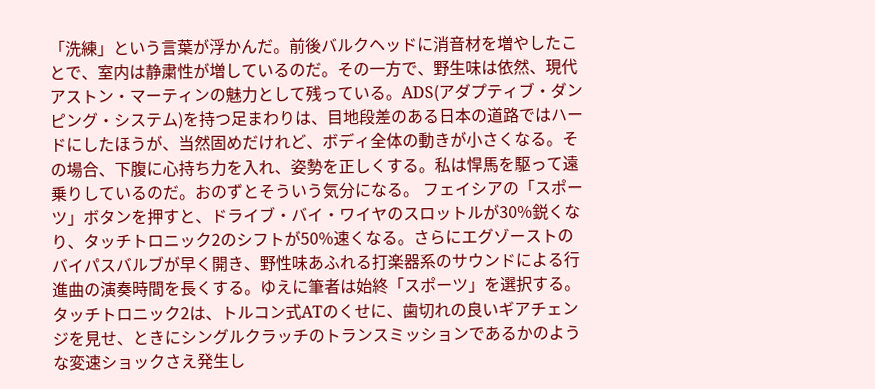「洗練」という言葉が浮かんだ。前後バルクヘッドに消音材を増やしたことで、室内は静粛性が増しているのだ。その一方で、野生味は依然、現代アストン・マーティンの魅力として残っている。ADS(アダプティブ・ダンピング・システム)を持つ足まわりは、目地段差のある日本の道路ではハードにしたほうが、当然固めだけれど、ボディ全体の動きが小さくなる。その場合、下腹に心持ち力を入れ、姿勢を正しくする。私は悍馬を駆って遠乗りしているのだ。おのずとそういう気分になる。 フェイシアの「スポーツ」ボタンを押すと、ドライブ・バイ・ワイヤのスロットルが30%鋭くなり、タッチトロニック2のシフトが50%速くなる。さらにエグゾーストのバイパスバルブが早く開き、野性味あふれる打楽器系のサウンドによる行進曲の演奏時間を長くする。ゆえに筆者は始終「スポーツ」を選択する。タッチトロニック2は、トルコン式ATのくせに、歯切れの良いギアチェンジを見せ、ときにシングルクラッチのトランスミッションであるかのような変速ショックさえ発生し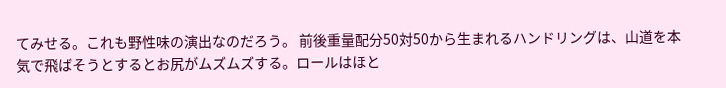てみせる。これも野性味の演出なのだろう。 前後重量配分50対50から生まれるハンドリングは、山道を本気で飛ばそうとするとお尻がムズムズする。ロールはほと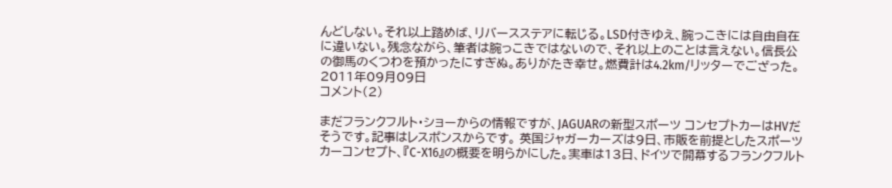んどしない。それ以上踏めば、リバースステアに転じる。LSD付きゆえ、腕っこきには自由自在に違いない。残念ながら、筆者は腕っこきではないので、それ以上のことは言えない。信長公の御馬のくつわを預かったにすぎぬ。ありがたき幸せ。燃費計は4.2km/リッターでござった。
2011年09月09日
コメント(2)

まだフランクフルト・ショーからの情報ですが、JAGUARの新型スポーツ コンセプトカーはHVだそうです。記事はレスポンスからです。 英国ジャガーカーズは9日、市販を前提としたスポーツカーコンセプト、『C-X16』の概要を明らかにした。実車は13日、ドイツで開幕するフランクフルト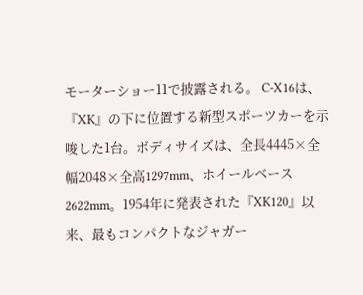モーターショー11で披露される。 C-X16は、『XK』の下に位置する新型スポーツカーを示唆した1台。ボディサイズは、全長4445×全幅2048×全高1297mm、ホイールベース2622mm。1954年に発表された『XK120』以来、最もコンパクトなジャガー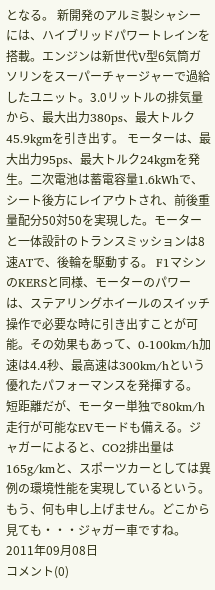となる。 新開発のアルミ製シャシーには、ハイブリッドパワートレインを搭載。エンジンは新世代V型6気筒ガソリンをスーパーチャージャーで過給したユニット。3.0リットルの排気量から、最大出力380ps、最大トルク45.9kgmを引き出す。 モーターは、最大出力95ps、最大トルク24kgmを発生。二次電池は蓄電容量1.6kWhで、シート後方にレイアウトされ、前後重量配分50対50を実現した。モーターと一体設計のトランスミッションは8速ATで、後輪を駆動する。 F1マシンのKERSと同様、モーターのパワーは、ステアリングホイールのスイッチ操作で必要な時に引き出すことが可能。その効果もあって、0-100km/h加速は4.4秒、最高速は300km/hという優れたパフォーマンスを発揮する。 短距離だが、モーター単独で80km/h走行が可能なEVモードも備える。ジャガーによると、CO2排出量は165g/kmと、スポーツカーとしては異例の環境性能を実現しているという。 もう、何も申し上げません。どこから見ても・・・ジャガー車ですね。
2011年09月08日
コメント(0)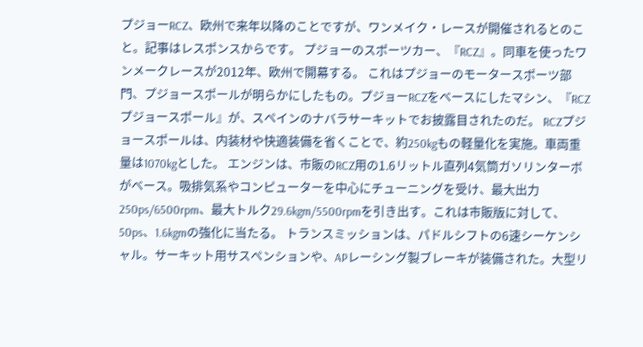プジョーRCZ、欧州で来年以降のことですが、ワンメイク・レースが開催されるとのこと。記事はレスポンスからです。 プジョーのスポーツカー、『RCZ』。同車を使ったワンメークレースが2012年、欧州で開幕する。 これはプジョーのモータースポーツ部門、プジョースポールが明らかにしたもの。プジョーRCZをベースにしたマシン、『RCZプジョースポール』が、スペインのナバラサーキットでお披露目されたのだ。 RCZプジョースポールは、内装材や快適装備を省くことで、約250kgもの軽量化を実施。車両重量は1070kgとした。 エンジンは、市販のRCZ用の1.6リットル直列4気筒ガソリンターボがベース。吸排気系やコンピューターを中心にチューニングを受け、最大出力250ps/6500rpm、最大トルク29.6kgm/5500rpmを引き出す。これは市販版に対して、50ps、1.6kgmの強化に当たる。 トランスミッションは、パドルシフトの6速シーケンシャル。サーキット用サスペンションや、APレーシング製ブレーキが装備された。大型リ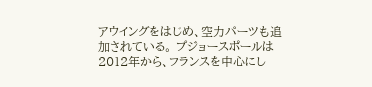アウイングをはじめ、空力パーツも追加されている。 プジョースポールは2012年から、フランスを中心にし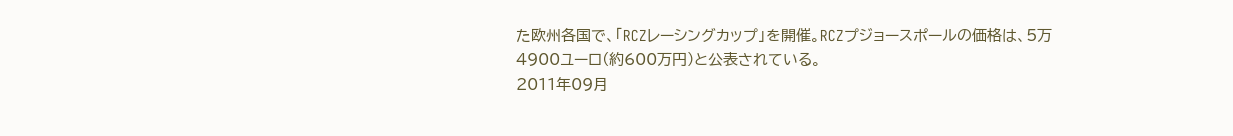た欧州各国で、「RCZレーシングカップ」を開催。RCZプジョースポールの価格は、5万4900ユーロ(約600万円)と公表されている。
2011年09月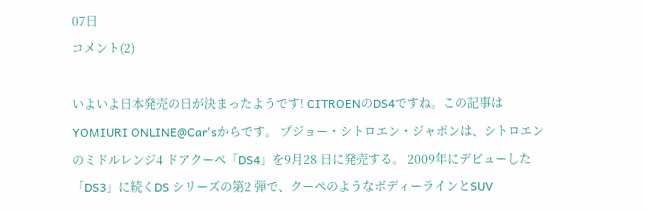07日
コメント(2)

いよいよ日本発売の日が決まったようです! CITROENのDS4ですね。この記事はYOMIURI ONLINE@Car'sからです。 プジョー・シトロエン・ジャポンは、シトロエンのミドルレンジ4 ドアクーペ「DS4」を9月28 日に発売する。 2009年にデビューした「DS3」に続くDS シリーズの第2 弾で、クーペのようなボディーラインとSUV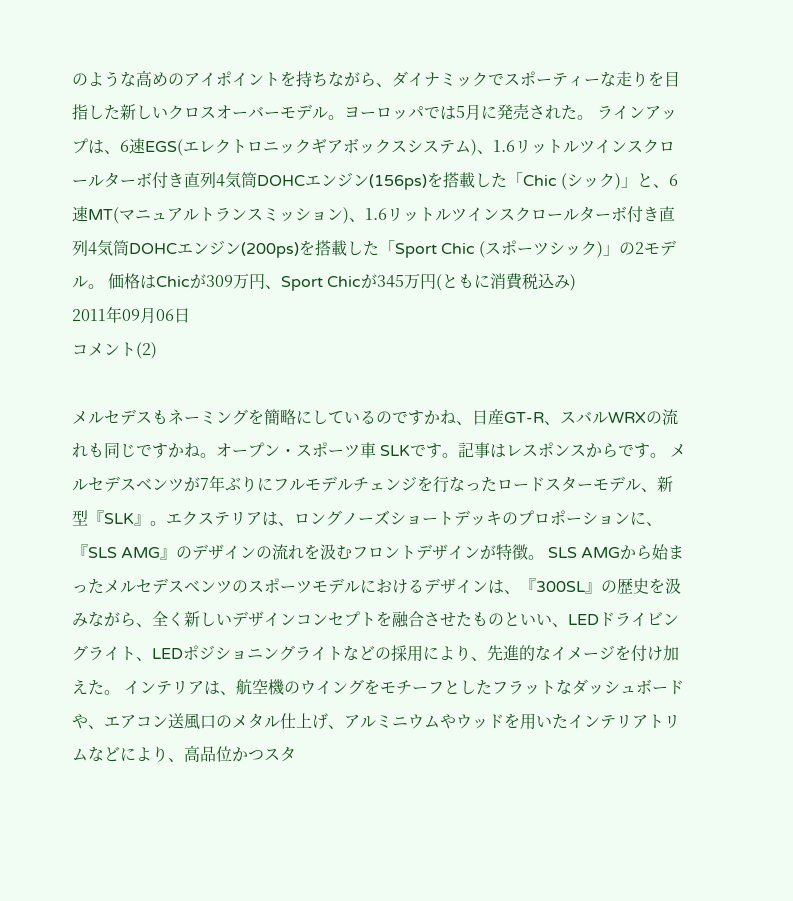のような高めのアイポイントを持ちながら、ダイナミックでスポーティーな走りを目指した新しいクロスオーバーモデル。ヨーロッパでは5月に発売された。 ラインアップは、6速EGS(エレクトロニックギアボックスシステム)、1.6リットルツインスクロールターボ付き直列4気筒DOHCエンジン(156ps)を搭載した「Chic (シック)」と、6 速MT(マニュアルトランスミッション)、1.6リットルツインスクロールターボ付き直列4気筒DOHCエンジン(200ps)を搭載した「Sport Chic (スポーツシック)」の2モデル。 価格はChicが309万円、Sport Chicが345万円(ともに消費税込み)
2011年09月06日
コメント(2)

メルセデスもネーミングを簡略にしているのですかね、日産GT-R、スバルWRXの流れも同じですかね。オープン・スポーツ車 SLKです。記事はレスポンスからです。 メルセデスベンツが7年ぶりにフルモデルチェンジを行なったロードスターモデル、新型『SLK』。エクステリアは、ロングノーズショートデッキのプロポーションに、『SLS AMG』のデザインの流れを汲むフロントデザインが特徴。 SLS AMGから始まったメルセデスベンツのスポーツモデルにおけるデザインは、『300SL』の歴史を汲みながら、全く新しいデザインコンセプトを融合させたものといい、LEDドライビングライト、LEDポジショニングライトなどの採用により、先進的なイメージを付け加えた。 インテリアは、航空機のウイングをモチーフとしたフラットなダッシュボードや、エアコン送風口のメタル仕上げ、アルミニウムやウッドを用いたインテリアトリムなどにより、高品位かつスタ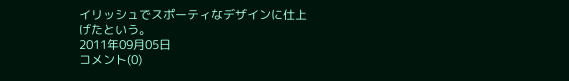イリッシュでスポーティなデザインに仕上げたという。
2011年09月05日
コメント(0)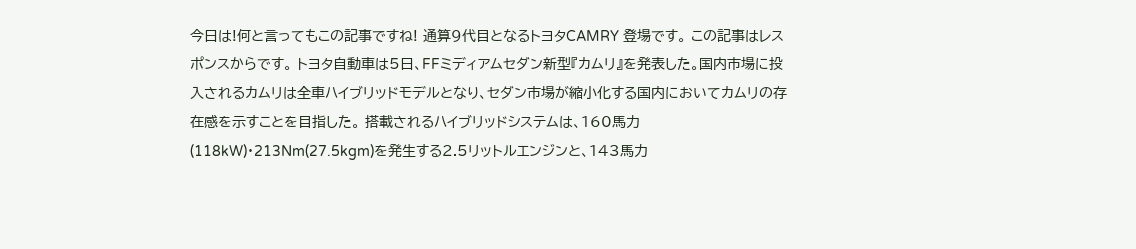今日は!何と言ってもこの記事ですね! 通算9代目となるトヨタCAMRY 登場です。 この記事はレスポンスからです。 トヨタ自動車は5日、FFミディアムセダン新型『カムリ』を発表した。国内市場に投入されるカムリは全車ハイブリッドモデルとなり、セダン市場が縮小化する国内においてカムリの存在感を示すことを目指した。 搭載されるハイブリッドシステムは、160馬力(118kW)・213Nm(27.5kgm)を発生する2.5リットルエンジンと、143馬力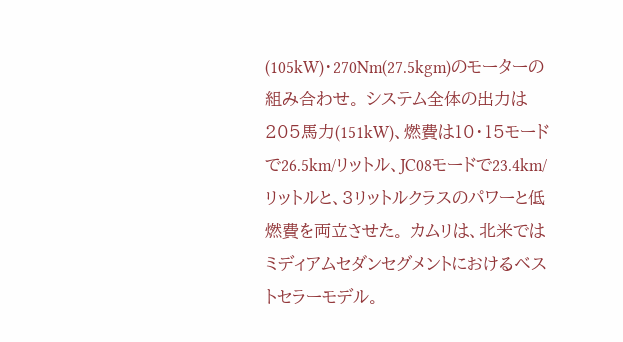(105kW)・270Nm(27.5kgm)のモーターの組み合わせ。 システム全体の出力は205馬力(151kW)、燃費は10・15モードで26.5km/リットル、JC08モードで23.4km/リットルと、3リットルクラスのパワーと低燃費を両立させた。 カムリは、北米ではミディアムセダンセグメントにおけるベストセラーモデル。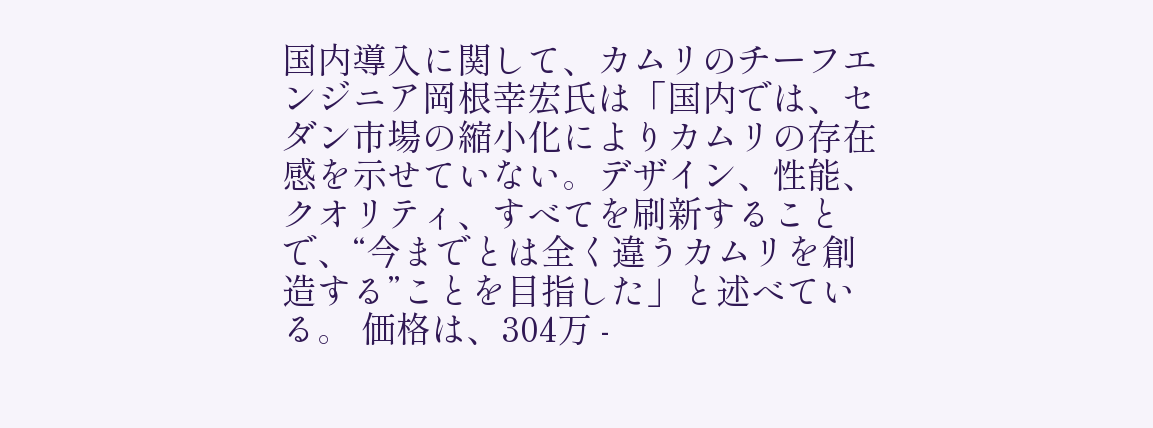国内導入に関して、カムリのチーフエンジニア岡根幸宏氏は「国内では、セダン市場の縮小化によりカムリの存在感を示せていない。デザイン、性能、クオリティ、すべてを刷新することで、“今までとは全く違うカムリを創造する”ことを目指した」と述べている。 価格は、304万 -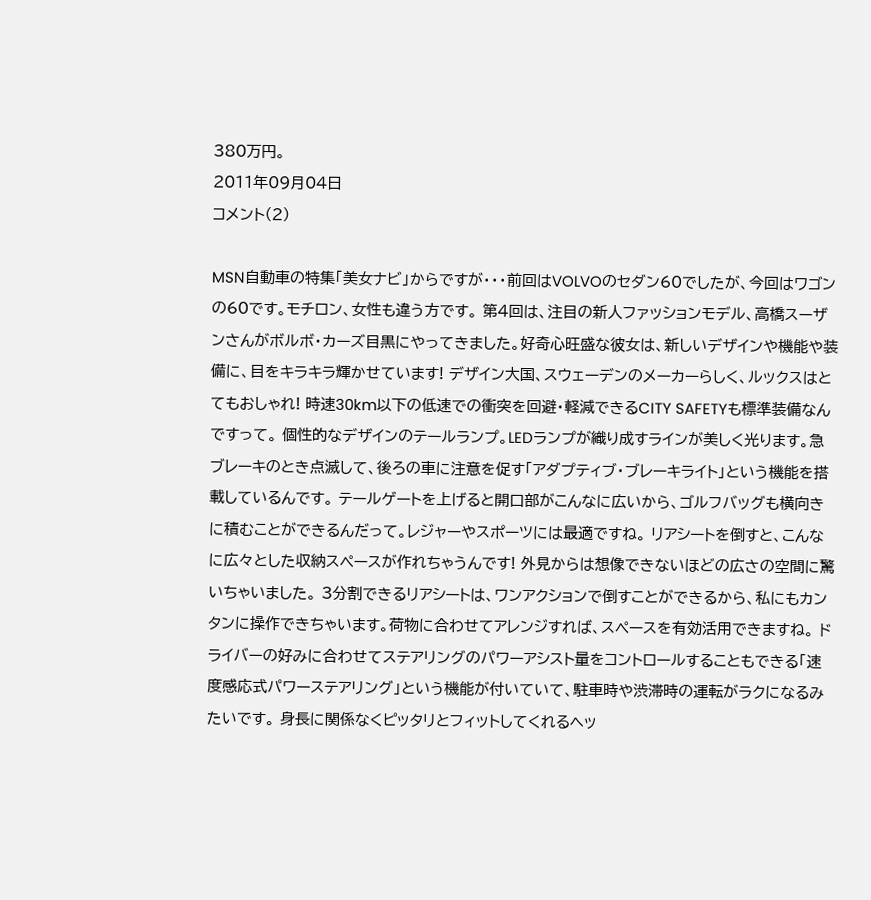380万円。
2011年09月04日
コメント(2)

MSN自動車の特集「美女ナビ」からですが・・・前回はVOLVOのセダン60でしたが、今回はワゴンの60です。モチロン、女性も違う方です。 第4回は、注目の新人ファッションモデル、高橋スーザンさんがボルボ・カーズ目黒にやってきました。好奇心旺盛な彼女は、新しいデザインや機能や装備に、目をキラキラ輝かせています! デザイン大国、スウェーデンのメーカーらしく、ルックスはとてもおしゃれ! 時速30km以下の低速での衝突を回避・軽減できるCITY SAFETYも標準装備なんですって。 個性的なデザインのテールランプ。LEDランプが織り成すラインが美しく光ります。急ブレーキのとき点滅して、後ろの車に注意を促す「アダプティブ・ブレーキライト」という機能を搭載しているんです。 テールゲートを上げると開口部がこんなに広いから、ゴルフバッグも横向きに積むことができるんだって。レジャーやスポーツには最適ですね。 リアシートを倒すと、こんなに広々とした収納スペースが作れちゃうんです! 外見からは想像できないほどの広さの空間に驚いちゃいました。 3分割できるリアシートは、ワンアクションで倒すことができるから、私にもカンタンに操作できちゃいます。荷物に合わせてアレンジすれば、スペースを有効活用できますね。 ドライバーの好みに合わせてステアリングのパワーアシスト量をコントロールすることもできる「速度感応式パワーステアリング」という機能が付いていて、駐車時や渋滞時の運転がラクになるみたいです。 身長に関係なくピッタリとフィットしてくれるヘッ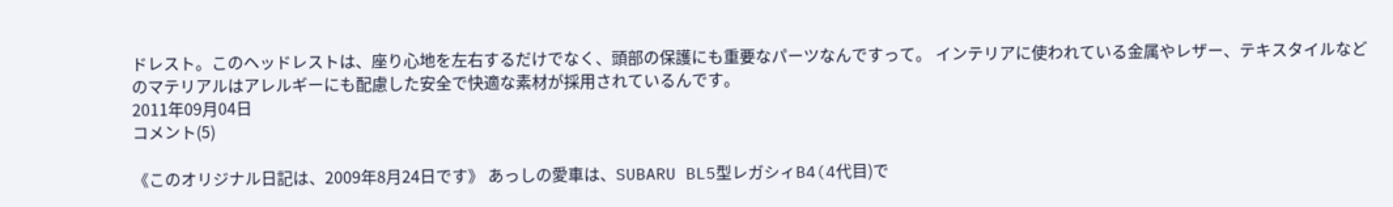ドレスト。このヘッドレストは、座り心地を左右するだけでなく、頭部の保護にも重要なパーツなんですって。 インテリアに使われている金属やレザー、テキスタイルなどのマテリアルはアレルギーにも配慮した安全で快適な素材が採用されているんです。
2011年09月04日
コメント(5)

《このオリジナル日記は、2009年8月24日です》 あっしの愛車は、SUBARU BL5型レガシィB4(4代目)で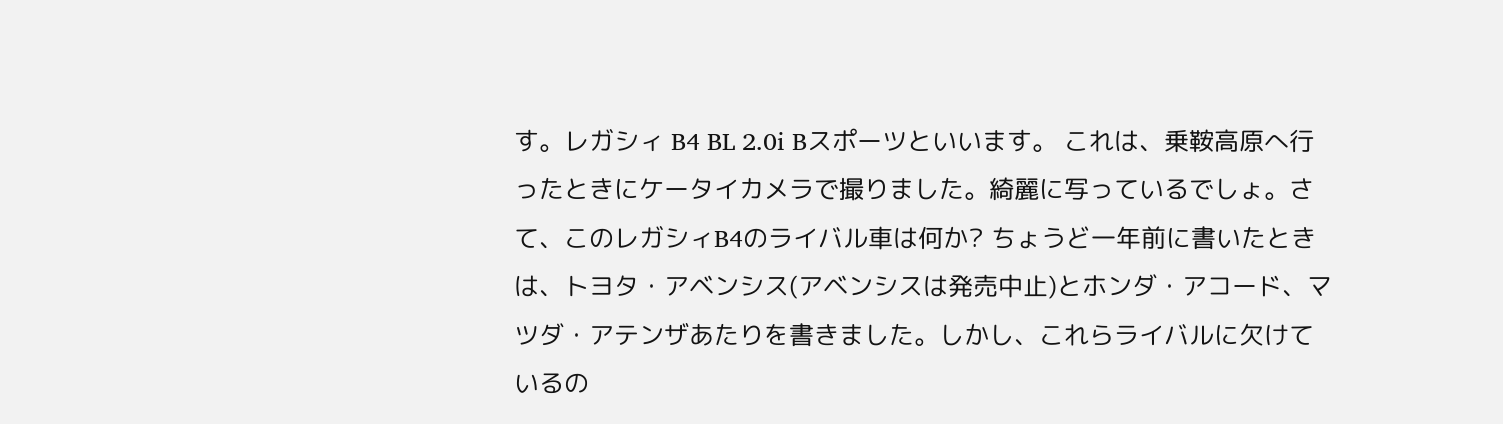す。レガシィ B4 BL 2.0i Bスポーツといいます。 これは、乗鞍高原へ行ったときにケータイカメラで撮りました。綺麗に写っているでしょ。さて、このレガシィB4のライバル車は何か? ちょうど一年前に書いたときは、トヨタ・アベンシス(アベンシスは発売中止)とホンダ・アコード、マツダ・アテンザあたりを書きました。しかし、これらライバルに欠けているの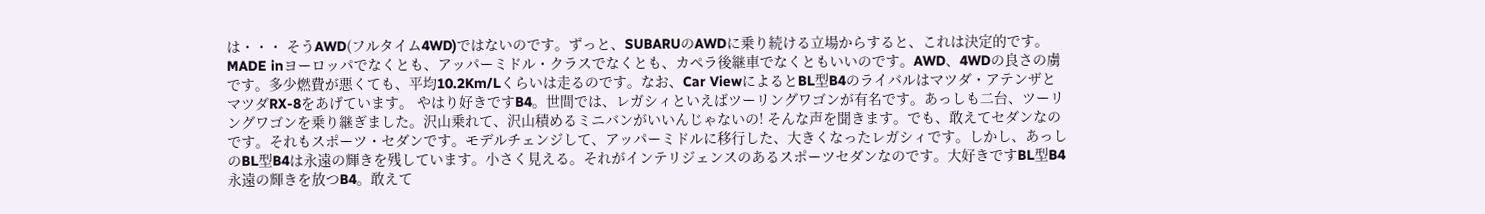は・・・ そうAWD(フルタイム4WD)ではないのです。ずっと、SUBARUのAWDに乗り続ける立場からすると、これは決定的です。MADE inヨーロッパでなくとも、アッパーミドル・クラスでなくとも、カペラ後継車でなくともいいのです。AWD、4WDの良さの虜です。多少燃費が悪くても、平均10.2Km/Lくらいは走るのです。なお、Car ViewによるとBL型B4のライバルはマツダ・アテンザとマツダRX-8をあげています。 やはり好きですB4。世間では、レガシィといえばツーリングワゴンが有名です。あっしも二台、ツーリングワゴンを乗り継ぎました。沢山乗れて、沢山積めるミニバンがいいんじゃないの! そんな声を聞きます。でも、敢えてセダンなのです。それもスポーツ・セダンです。モデルチェンジして、アッパーミドルに移行した、大きくなったレガシィです。しかし、あっしのBL型B4は永遠の輝きを残しています。小さく見える。それがインテリジェンスのあるスポーツセダンなのです。大好きですBL型B4 永遠の輝きを放つB4。敢えて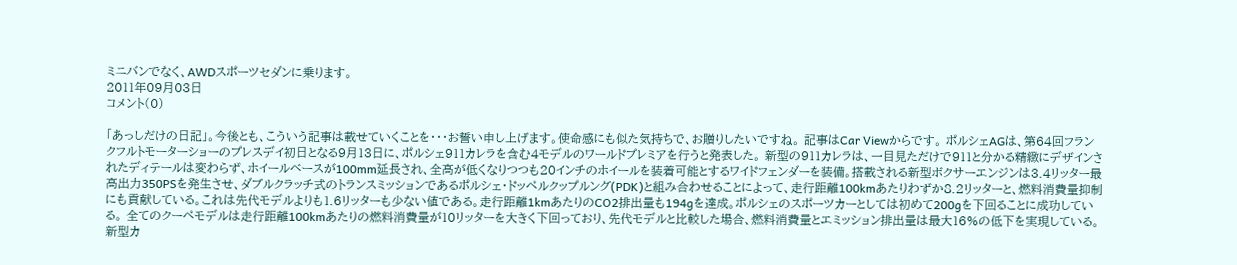ミニバンでなく、AWDスポーツセダンに乗ります。
2011年09月03日
コメント(0)

「あっしだけの日記」。今後とも、こういう記事は載せていくことを・・・お誓い申し上げます。使命感にも似た気持ちで、お贈りしたいですね。 記事はCar Viewからです。 ポルシェAGは、第64回フランクフルトモーターショーのプレスデイ初日となる9月13日に、ポルシェ911カレラを含む4モデルのワールドプレミアを行うと発表した。 新型の911カレラは、一目見ただけで911と分かる精緻にデザインされたディテールは変わらず、ホイールベースが100mm延長され、全高が低くなりつつも20インチのホイールを装着可能とするワイドフェンダーを装備。搭載される新型ボクサーエンジンは3.4リッター最高出力350PSを発生させ、ダブルクラッチ式のトランスミッションであるポルシェ・ドッペルクップルング(PDK)と組み合わせることによって、走行距離100kmあたりわずか8.2リッターと、燃料消費量抑制にも貢献している。これは先代モデルよりも1.6リッターも少ない値である。走行距離1kmあたりのCO2排出量も194gを達成。ポルシェのスポーツカーとしては初めて200gを下回ることに成功している。 全てのクーペモデルは走行距離100kmあたりの燃料消費量が10リッターを大きく下回っており、先代モデルと比較した場合、燃料消費量とエミッション排出量は最大16%の低下を実現している。 新型カ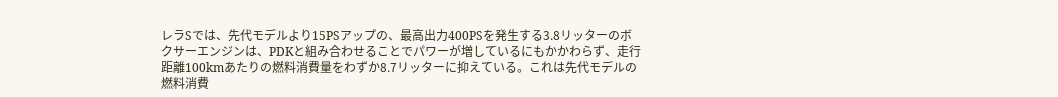レラSでは、先代モデルより15PSアップの、最高出力400PSを発生する3.8リッターのボクサーエンジンは、PDKと組み合わせることでパワーが増しているにもかかわらず、走行距離100kmあたりの燃料消費量をわずか8.7リッターに抑えている。これは先代モデルの燃料消費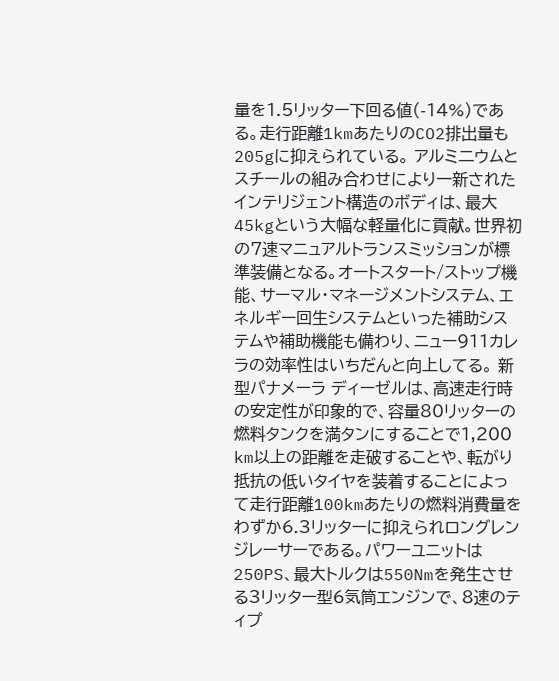量を1.5リッター下回る値(-14%)である。走行距離1kmあたりのCO2排出量も205gに抑えられている。 アルミ二ウムとスチールの組み合わせにより一新されたインテリジェント構造のボディは、最大45kgという大幅な軽量化に貢献。世界初の7速マニュアルトランスミッションが標準装備となる。オートスタート/ストップ機能、サーマル・マネージメントシステム、エネルギー回生システムといった補助システムや補助機能も備わり、ニュー911カレラの効率性はいちだんと向上してる。 新型パナメーラ ディーゼルは、高速走行時の安定性が印象的で、容量80リッターの燃料タンクを満タンにすることで1,200 km以上の距離を走破することや、転がり抵抗の低いタイヤを装着することによって走行距離100kmあたりの燃料消費量をわずか6.3リッターに抑えられロングレンジレーサーである。パワーユニットは250PS、最大トルクは550Nmを発生させる3リッター型6気筒エンジンで、8速のティプ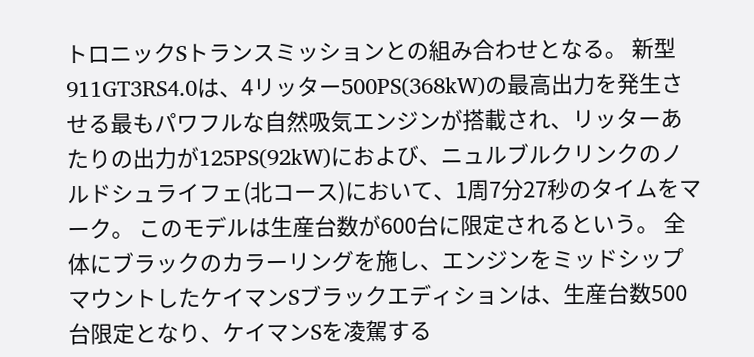トロニックSトランスミッションとの組み合わせとなる。 新型911GT3RS4.0は、4リッター500PS(368kW)の最高出力を発生させる最もパワフルな自然吸気エンジンが搭載され、リッターあたりの出力が125PS(92kW)におよび、ニュルブルクリンクのノルドシュライフェ(北コース)において、1周7分27秒のタイムをマーク。 このモデルは生産台数が600台に限定されるという。 全体にブラックのカラーリングを施し、エンジンをミッドシップマウントしたケイマンSブラックエディションは、生産台数500台限定となり、ケイマンSを凌駕する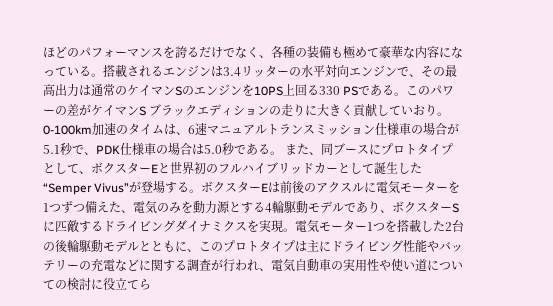ほどのパフォーマンスを誇るだけでなく、各種の装備も極めて豪華な内容になっている。搭載されるエンジンは3.4リッターの水平対向エンジンで、その最高出力は通常のケイマンSのエンジンを10PS上回る330 PSである。このパワーの差がケイマンS ブラックエディションの走りに大きく貢献していおり。0-100km加速のタイムは、6速マニュアルトランスミッション仕様車の場合が5.1秒で、PDK仕様車の場合は5.0秒である。 また、同ブースにプロトタイプとして、ボクスターEと世界初のフルハイブリッドカーとして誕生した“Semper Vivus”が登場する。ボクスターEは前後のアクスルに電気モーターを1つずつ備えた、電気のみを動力源とする4輪駆動モデルであり、ボクスターSに匹敵するドライビングダイナミクスを実現。電気モーター1つを搭載した2台の後輪駆動モデルとともに、このプロトタイプは主にドライビング性能やバッテリーの充電などに関する調査が行われ、電気自動車の実用性や使い道についての検討に役立てら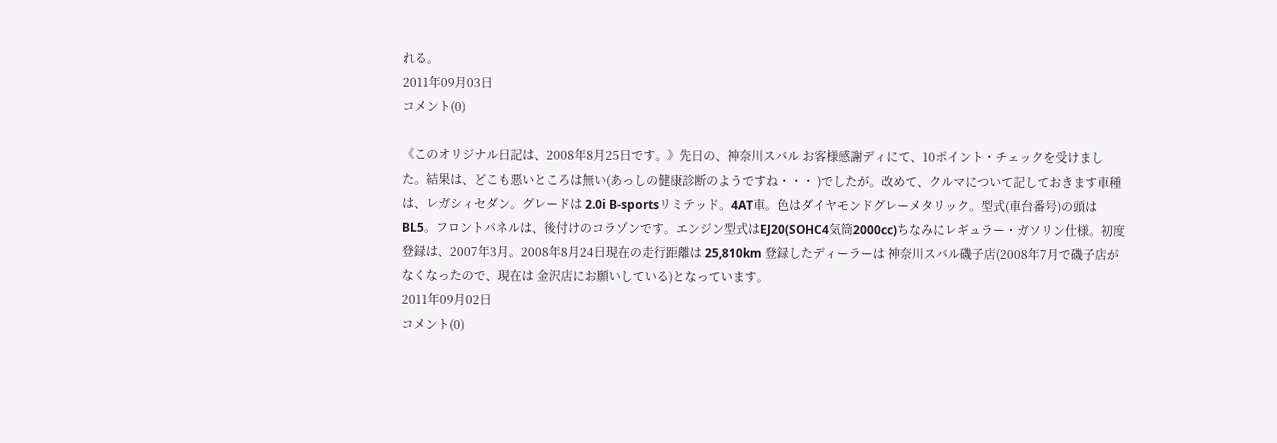れる。
2011年09月03日
コメント(0)

《このオリジナル日記は、2008年8月25日です。》先日の、神奈川スバル お客様感謝ディにて、10ポイント・チェックを受けました。結果は、どこも悪いところは無い(あっしの健康診断のようですね・・・ )でしたが。改めて、クルマについて記しておきます車種は、レガシィセダン。グレードは 2.0i B-sportsリミテッド。4AT車。色はダイヤモンドグレーメタリック。型式(車台番号)の頭はBL5。フロントパネルは、後付けのコラゾンです。エンジン型式はEJ20(SOHC4気筒2000cc)ちなみにレギュラー・ガソリン仕様。初度登録は、2007年3月。2008年8月24日現在の走行距離は 25,810km 登録したディーラーは 神奈川スバル磯子店(2008年7月で磯子店がなくなったので、現在は 金沢店にお願いしている)となっています。
2011年09月02日
コメント(0)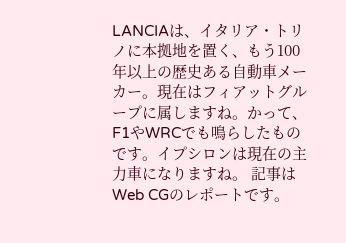LANCIAは、イタリア・トリノに本拠地を置く、もう100年以上の歴史ある自動車メーカー。現在はフィアットグループに属しますね。かって、F1やWRCでも鳴らしたものです。イプシロンは現在の主力車になりますね。 記事はWeb CGのレポートです。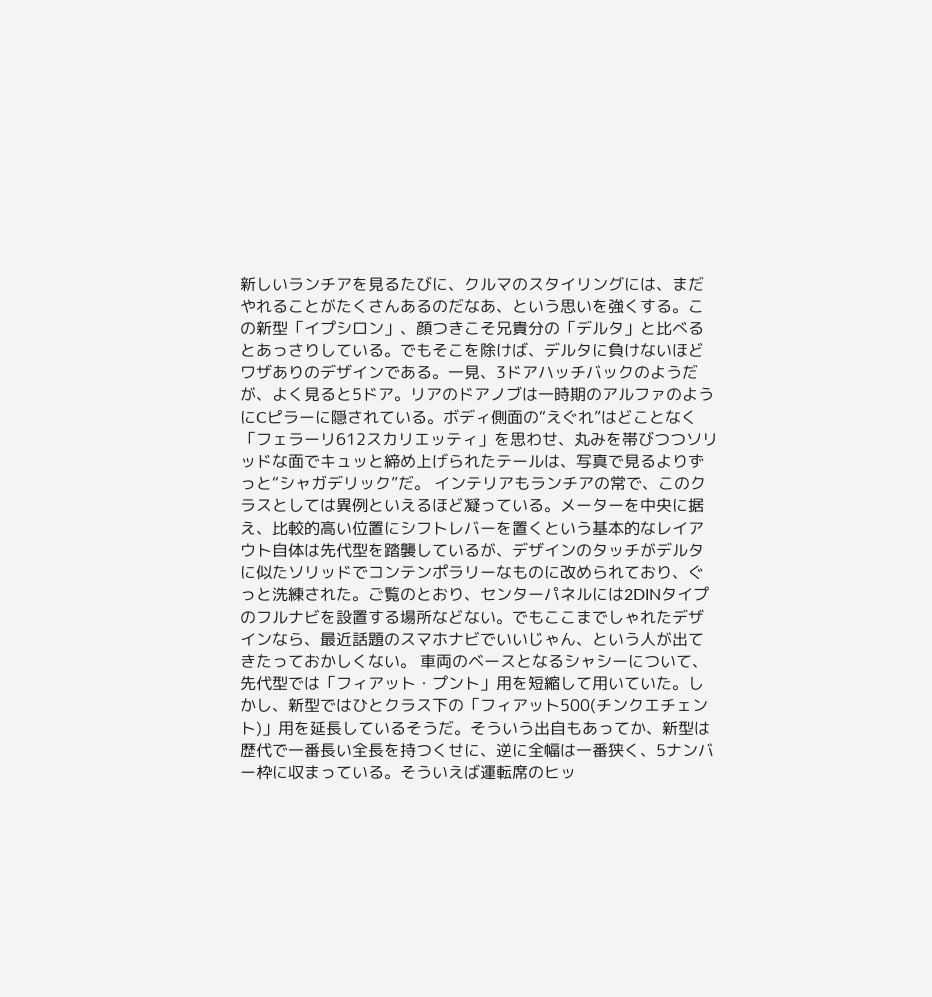新しいランチアを見るたびに、クルマのスタイリングには、まだやれることがたくさんあるのだなあ、という思いを強くする。この新型「イプシロン」、顔つきこそ兄貴分の「デルタ」と比べるとあっさりしている。でもそこを除けば、デルタに負けないほどワザありのデザインである。一見、3ドアハッチバックのようだが、よく見ると5ドア。リアのドアノブは一時期のアルファのようにCピラーに隠されている。ボディ側面の“えぐれ”はどことなく「フェラーリ612スカリエッティ」を思わせ、丸みを帯びつつソリッドな面でキュッと締め上げられたテールは、写真で見るよりずっと“シャガデリック”だ。 インテリアもランチアの常で、このクラスとしては異例といえるほど凝っている。メーターを中央に据え、比較的高い位置にシフトレバーを置くという基本的なレイアウト自体は先代型を踏襲しているが、デザインのタッチがデルタに似たソリッドでコンテンポラリーなものに改められており、ぐっと洗練された。ご覧のとおり、センターパネルには2DINタイプのフルナビを設置する場所などない。でもここまでしゃれたデザインなら、最近話題のスマホナビでいいじゃん、という人が出てきたっておかしくない。 車両のベースとなるシャシーについて、先代型では「フィアット・プント」用を短縮して用いていた。しかし、新型ではひとクラス下の「フィアット500(チンクエチェント)」用を延長しているそうだ。そういう出自もあってか、新型は歴代で一番長い全長を持つくせに、逆に全幅は一番狭く、5ナンバー枠に収まっている。そういえば運転席のヒッ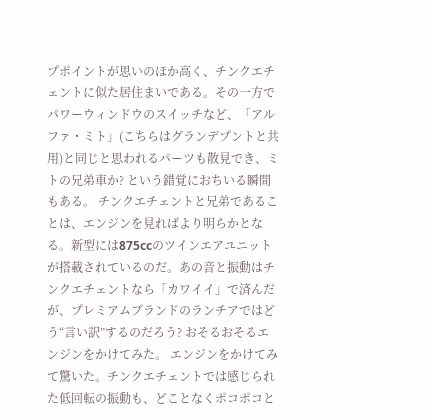プポイントが思いのほか高く、チンクエチェントに似た居住まいである。その一方でパワーウィンドウのスイッチなど、「アルファ・ミト」(こちらはグランデプントと共用)と同じと思われるパーツも散見でき、ミトの兄弟車か? という錯覚におちいる瞬間もある。 チンクエチェントと兄弟であることは、エンジンを見ればより明らかとなる。新型には875ccのツインエアユニットが搭載されているのだ。あの音と振動はチンクエチェントなら「カワイイ」で済んだが、プレミアムブランドのランチアではどう“言い訳”するのだろう? おそるおそるエンジンをかけてみた。 エンジンをかけてみて驚いた。チンクエチェントでは感じられた低回転の振動も、どことなくポコポコと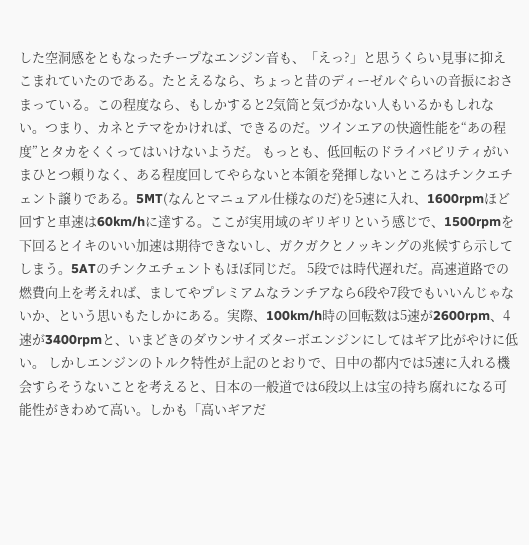した空洞感をともなったチープなエンジン音も、「えっ?」と思うくらい見事に抑えこまれていたのである。たとえるなら、ちょっと昔のディーゼルぐらいの音振におさまっている。この程度なら、もしかすると2気筒と気づかない人もいるかもしれない。つまり、カネとテマをかければ、できるのだ。ツインエアの快適性能を“あの程度”とタカをくくってはいけないようだ。 もっとも、低回転のドライバビリティがいまひとつ頼りなく、ある程度回してやらないと本領を発揮しないところはチンクエチェント譲りである。5MT(なんとマニュアル仕様なのだ)を5速に入れ、1600rpmほど回すと車速は60km/hに達する。ここが実用域のギリギリという感じで、1500rpmを下回るとイキのいい加速は期待できないし、ガクガクとノッキングの兆候すら示してしまう。5ATのチンクエチェントもほぼ同じだ。 5段では時代遅れだ。高速道路での燃費向上を考えれば、ましてやプレミアムなランチアなら6段や7段でもいいんじゃないか、という思いもたしかにある。実際、100km/h時の回転数は5速が2600rpm、4速が3400rpmと、いまどきのダウンサイズターボエンジンにしてはギア比がやけに低い。 しかしエンジンのトルク特性が上記のとおりで、日中の都内では5速に入れる機会すらそうないことを考えると、日本の一般道では6段以上は宝の持ち腐れになる可能性がきわめて高い。しかも「高いギアだ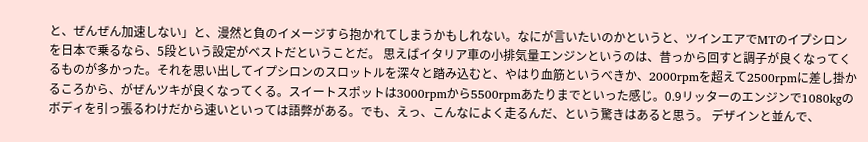と、ぜんぜん加速しない」と、漫然と負のイメージすら抱かれてしまうかもしれない。なにが言いたいのかというと、ツインエアでMTのイプシロンを日本で乗るなら、5段という設定がベストだということだ。 思えばイタリア車の小排気量エンジンというのは、昔っから回すと調子が良くなってくるものが多かった。それを思い出してイプシロンのスロットルを深々と踏み込むと、やはり血筋というべきか、2000rpmを超えて2500rpmに差し掛かるころから、がぜんツキが良くなってくる。スイートスポットは3000rpmから5500rpmあたりまでといった感じ。0.9リッターのエンジンで1080kgのボディを引っ張るわけだから速いといっては語弊がある。でも、えっ、こんなによく走るんだ、という驚きはあると思う。 デザインと並んで、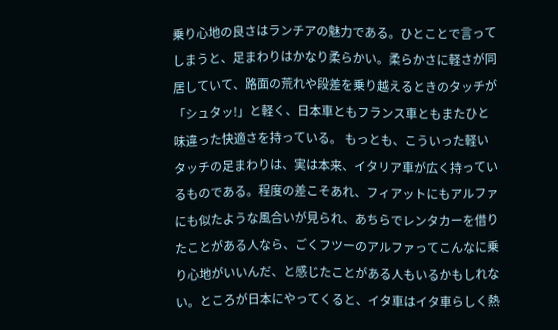乗り心地の良さはランチアの魅力である。ひとことで言ってしまうと、足まわりはかなり柔らかい。柔らかさに軽さが同居していて、路面の荒れや段差を乗り越えるときのタッチが「シュタッ!」と軽く、日本車ともフランス車ともまたひと味違った快適さを持っている。 もっとも、こういった軽いタッチの足まわりは、実は本来、イタリア車が広く持っているものである。程度の差こそあれ、フィアットにもアルファにも似たような風合いが見られ、あちらでレンタカーを借りたことがある人なら、ごくフツーのアルファってこんなに乗り心地がいいんだ、と感じたことがある人もいるかもしれない。ところが日本にやってくると、イタ車はイタ車らしく熱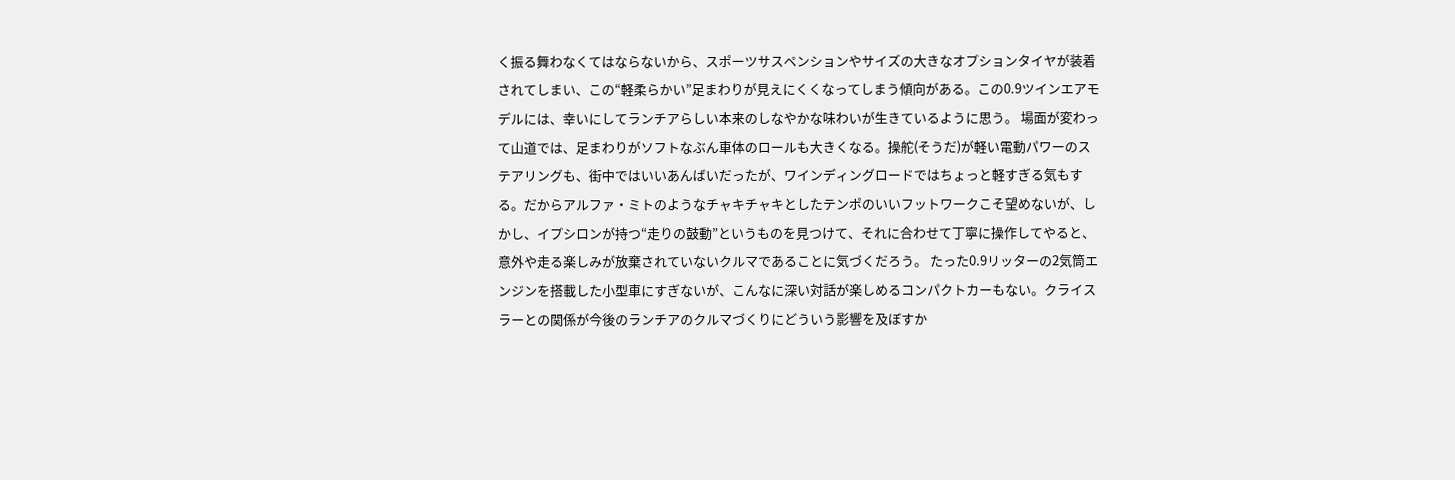く振る舞わなくてはならないから、スポーツサスペンションやサイズの大きなオプションタイヤが装着されてしまい、この“軽柔らかい”足まわりが見えにくくなってしまう傾向がある。この0.9ツインエアモデルには、幸いにしてランチアらしい本来のしなやかな味わいが生きているように思う。 場面が変わって山道では、足まわりがソフトなぶん車体のロールも大きくなる。操舵(そうだ)が軽い電動パワーのステアリングも、街中ではいいあんばいだったが、ワインディングロードではちょっと軽すぎる気もする。だからアルファ・ミトのようなチャキチャキとしたテンポのいいフットワークこそ望めないが、しかし、イプシロンが持つ“走りの鼓動”というものを見つけて、それに合わせて丁寧に操作してやると、意外や走る楽しみが放棄されていないクルマであることに気づくだろう。 たった0.9リッターの2気筒エンジンを搭載した小型車にすぎないが、こんなに深い対話が楽しめるコンパクトカーもない。クライスラーとの関係が今後のランチアのクルマづくりにどういう影響を及ぼすか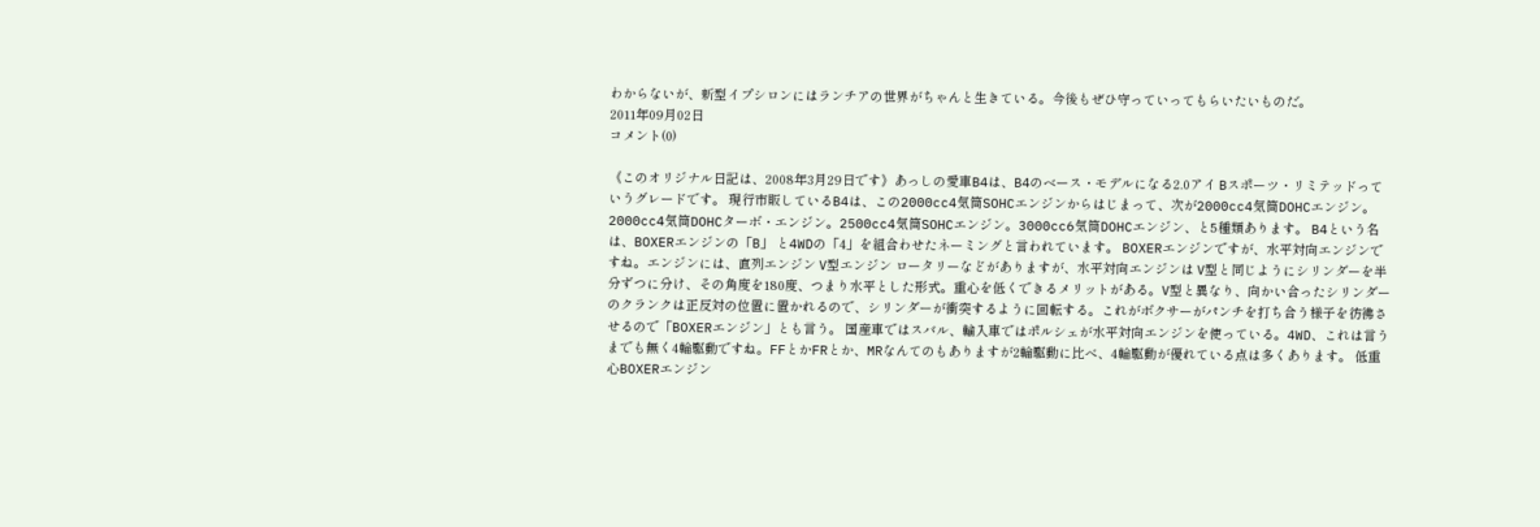わからないが、新型イプシロンにはランチアの世界がちゃんと生きている。今後もぜひ守っていってもらいたいものだ。
2011年09月02日
コメント(0)

《このオリジナル日記は、2008年3月29日です》あっしの愛車B4は、B4のベース・モデルになる2.0アイ Bスポーツ・リミテッドっていうグレードです。 現行市販しているB4は、この2000cc4気筒SOHCエンジンからはじまって、次が2000cc4気筒DOHCエンジン。2000cc4気筒DOHCターボ・エンジン。2500cc4気筒SOHCエンジン。3000cc6気筒DOHCエンジン、と5種類あります。 B4という名は、BOXERエンジンの「B」 と4WDの「4」を組合わせたネーミングと言われています。 BOXERエンジンですが、水平対向エンジンですね。エンジンには、直列エンジン V型エンジン ロータリーなどがありますが、水平対向エンジンは V型と同じようにシリンダーを半分ずつに分け、その角度を180度、つまり水平とした形式。重心を低くできるメリットがある。V型と異なり、向かい合ったシリンダーのクランクは正反対の位置に置かれるので、シリンダーが衝突するように回転する。これがボクサーがパンチを打ち合う様子を彷彿させるので「BOXERエンジン」とも言う。 国産車ではスバル、輸入車ではポルシェが水平対向エンジンを使っている。4WD、これは言うまでも無く4輪駆動ですね。FFとかFRとか、MRなんてのもありますが2輪駆動に比べ、4輪駆動が優れている点は多くあります。 低重心BOXERエンジン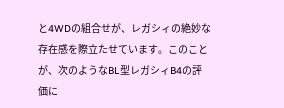と4WDの組合せが、レガシィの絶妙な存在感を際立たせています。このことが、次のようなBL型レガシィB4の評価に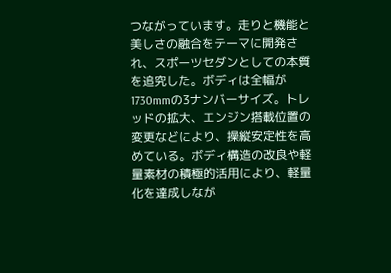つながっています。走りと機能と美しさの融合をテーマに開発され、スポーツセダンとしての本質を追究した。ボディは全幅が1730mmの3ナンバーサイズ。トレッドの拡大、エンジン搭載位置の変更などにより、操縦安定性を高めている。ボディ構造の改良や軽量素材の積極的活用により、軽量化を達成しなが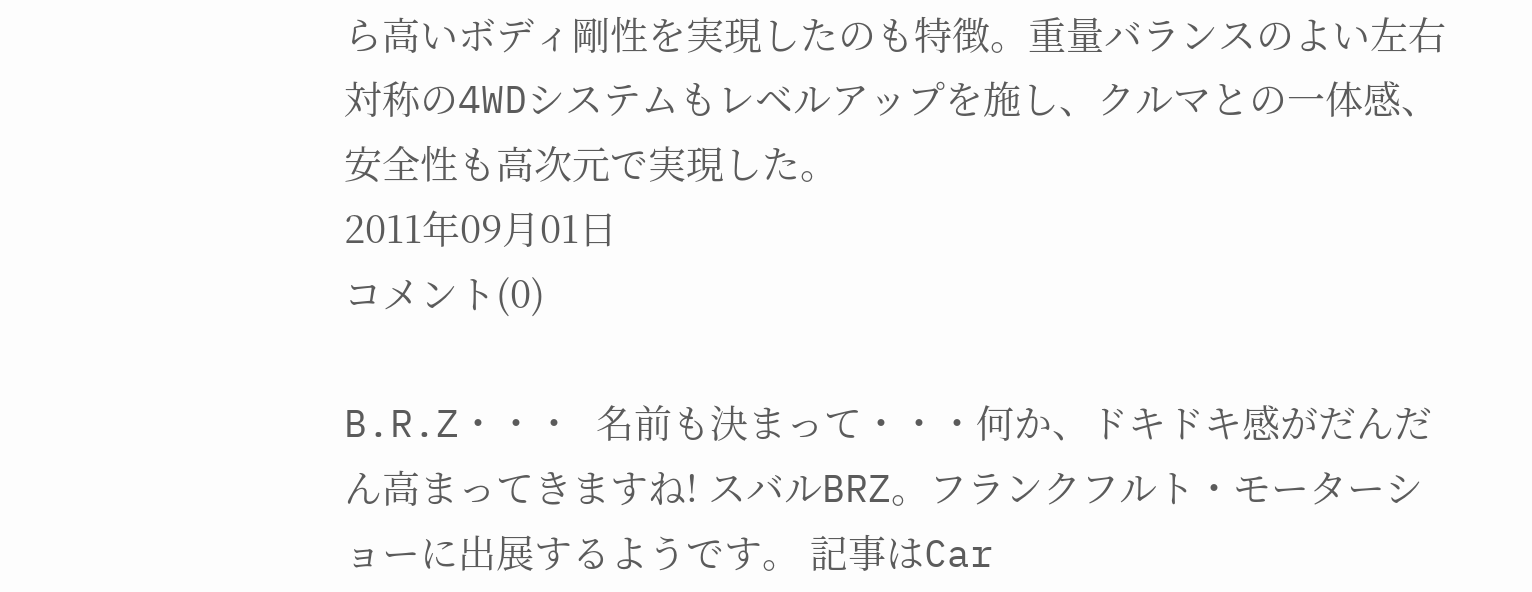ら高いボディ剛性を実現したのも特徴。重量バランスのよい左右対称の4WDシステムもレベルアップを施し、クルマとの一体感、安全性も高次元で実現した。
2011年09月01日
コメント(0)

B.R.Z・・・ 名前も決まって・・・何か、ドキドキ感がだんだん高まってきますね! スバルBRZ。フランクフルト・モーターショーに出展するようです。 記事はCar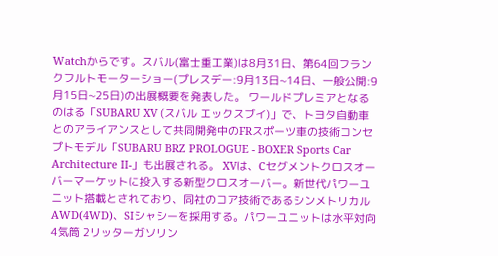Watchからです。スバル(富士重工業)は8月31日、第64回フランクフルトモーターショー(プレスデー:9月13日~14日、一般公開:9月15日~25日)の出展概要を発表した。 ワールドプレミアとなるのはる「SUBARU XV (スバル エックスブイ)」で、トヨタ自動車とのアライアンスとして共同開発中のFRスポーツ車の技術コンセプトモデル「SUBARU BRZ PROLOGUE - BOXER Sports Car Architecture II-」も出展される。 XVは、Cセグメントクロスオーバーマーケットに投入する新型クロスオーバー。新世代パワーユニット搭載とされており、同社のコア技術であるシンメトリカルAWD(4WD)、SIシャシーを採用する。パワーユニットは水平対向 4気筒 2リッターガソリン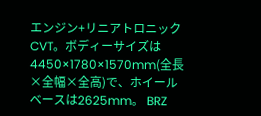エンジン+リニアトロニックCVT。ボディーサイズは4450×1780×1570mm(全長×全幅×全高)で、ホイールベースは2625mm。 BRZ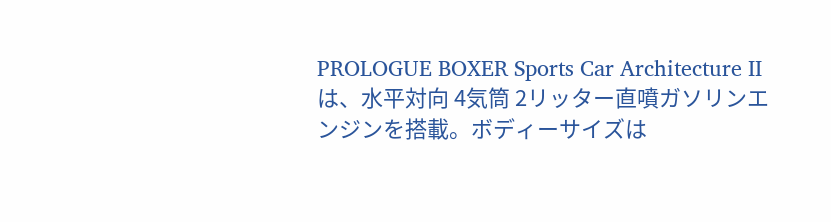PROLOGUE BOXER Sports Car Architecture IIは、水平対向 4気筒 2リッター直噴ガソリンエンジンを搭載。ボディーサイズは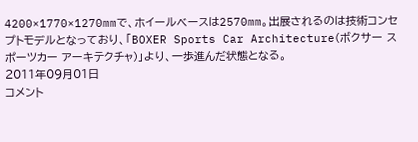4200×1770×1270mmで、ホイールベースは2570mm。出展されるのは技術コンセプトモデルとなっており、「BOXER Sports Car Architecture(ボクサー スポーツカー アーキテクチャ)」より、一歩進んだ状態となる。
2011年09月01日
コメント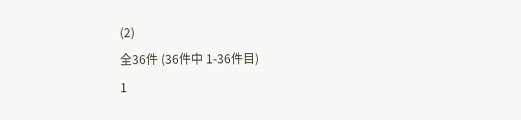(2)
全36件 (36件中 1-36件目)
1